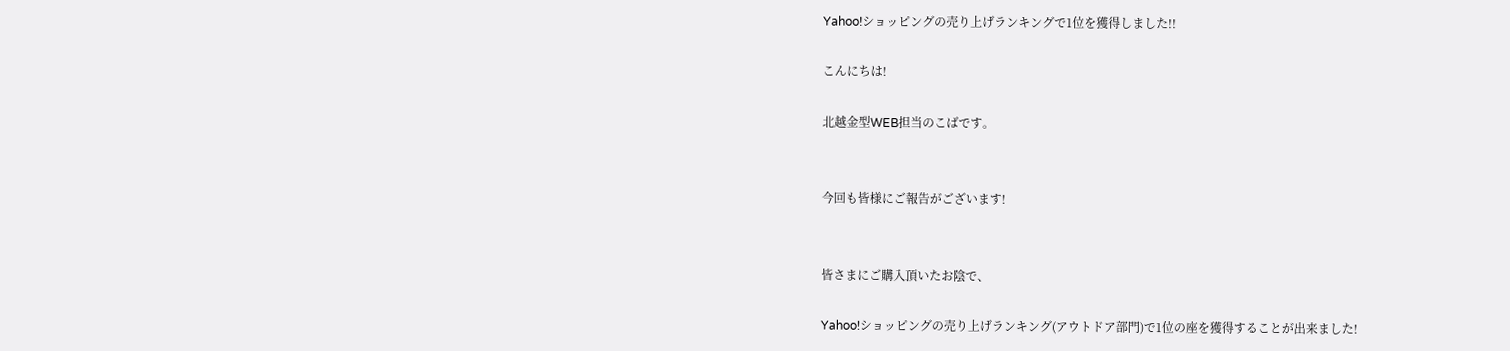Yahoo!ショッピングの売り上げランキングで1位を獲得しました!!

こんにちは!

北越金型WEB担当のこばです。


今回も皆様にご報告がございます!


皆さまにご購入頂いたお陰で、

Yahoo!ショッピングの売り上げランキング(アウトドア部門)で1位の座を獲得することが出来ました!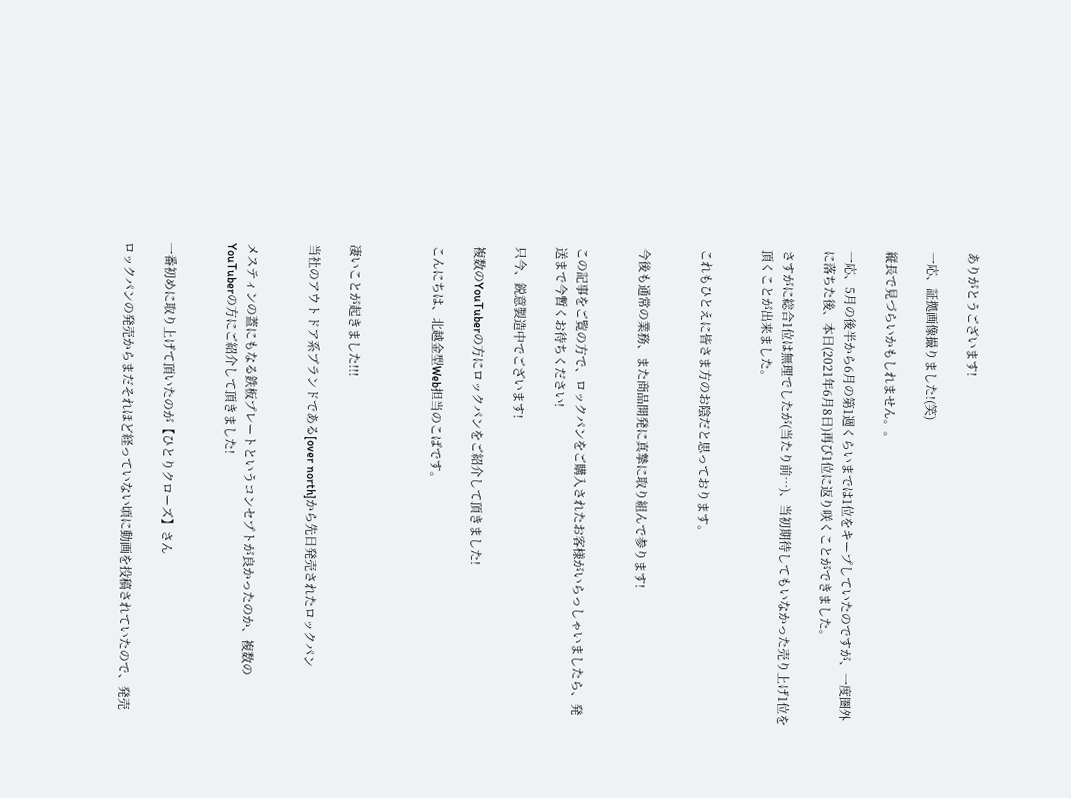ありがとうございます!

一応、証拠画像撮りました!(笑)

縦長で見づらいかもしれません。。

一応、5月の後半から6月の第1週くらいまでは1位をキープしていたのですが、一度圏外に落ちた後、本日(2021年6月8日)再び1位に返り咲くことができました。

さすがに総合1位は無理でしたが(当たり前…)、当初期待してもいなかった売り上げ1位を頂くことが出来ました。


これもひとえに皆さま方のお陰だと思っております。


今後も通常の業務、また商品開発に真摯に取り組んで参ります!


この記事をご覧の方で、ロックパンをご購入されたお客様がいらっしゃいましたら、発送まで今暫くお待ちください!

只今、鋭意製造中でございます!

複数のYouTuberの方にロックパンをご紹介して頂きました!

こんにちは、北越金型Web担当のこばです。



凄いことが起きました!!!

当社のアウトドア系ブランドである[over north]から先日発売されたロックパン


メスティンの蓋にもなる鉄板プレートというコンセプトが良かったのか、複数のYouTuberの方にご紹介して頂きました!


一番初めに取り上げて頂いたのが【ひとりクローズ】さん

ロックパンの発売からまだそれほど経っていない頃に動画を投稿されていたので、発売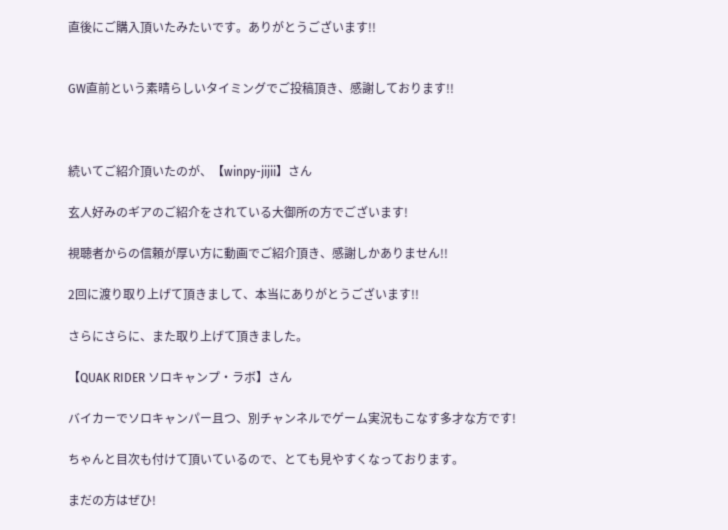直後にご購入頂いたみたいです。ありがとうございます!!


GW直前という素晴らしいタイミングでご投稿頂き、感謝しております!!



続いてご紹介頂いたのが、【winpy-jijii】さん

玄人好みのギアのご紹介をされている大御所の方でございます!

視聴者からの信頼が厚い方に動画でご紹介頂き、感謝しかありません!!

2回に渡り取り上げて頂きまして、本当にありがとうございます!!

さらにさらに、また取り上げて頂きました。

【QUAK RIDER ソロキャンプ・ラボ】さん

バイカーでソロキャンパー且つ、別チャンネルでゲーム実況もこなす多才な方です!

ちゃんと目次も付けて頂いているので、とても見やすくなっております。

まだの方はぜひ!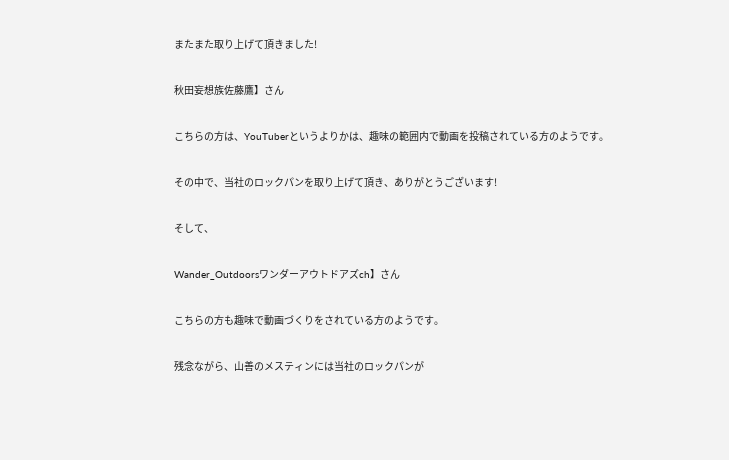またまた取り上げて頂きました!

秋田妄想族佐藤鷹】さん

こちらの方は、YouTuberというよりかは、趣味の範囲内で動画を投稿されている方のようです。

その中で、当社のロックパンを取り上げて頂き、ありがとうございます!

そして、

Wander_Outdoorsワンダーアウトドアズch】さん

こちらの方も趣味で動画づくりをされている方のようです。

残念ながら、山善のメスティンには当社のロックパンが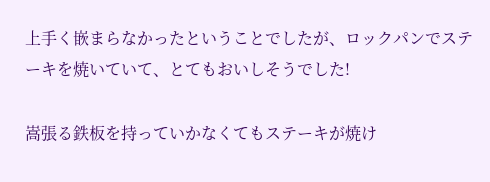上手く嵌まらなかったということでしたが、ロックパンでステーキを焼いていて、とてもおいしそうでした!

嵩張る鉄板を持っていかなくてもステーキが焼け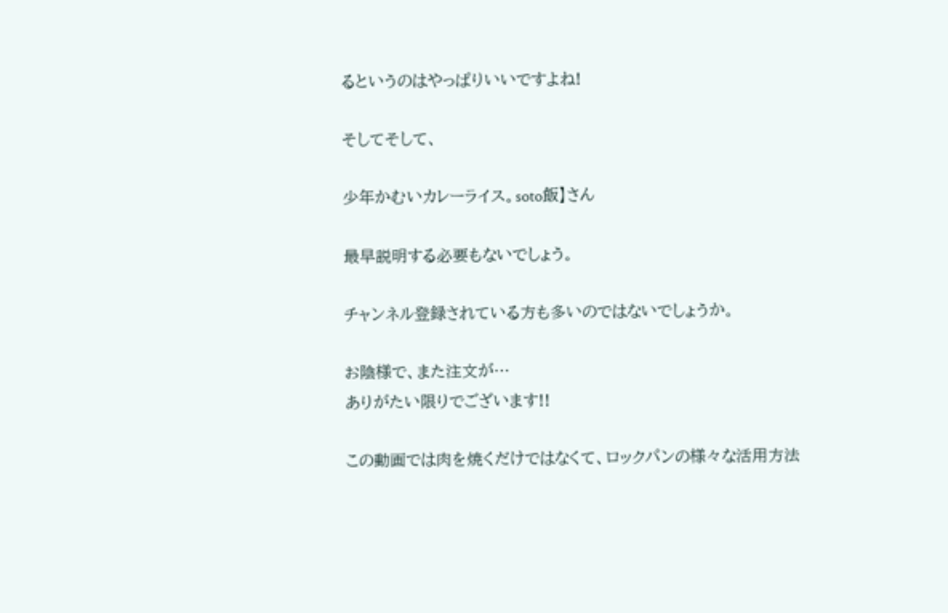るというのはやっぱりいいですよね!

そしてそして、

少年かむいカレーライス。soto飯】さん

最早説明する必要もないでしょう。

チャンネル登録されている方も多いのではないでしょうか。

お陰様で、また注文が…
ありがたい限りでございます!!

この動画では肉を焼くだけではなくて、ロックパンの様々な活用方法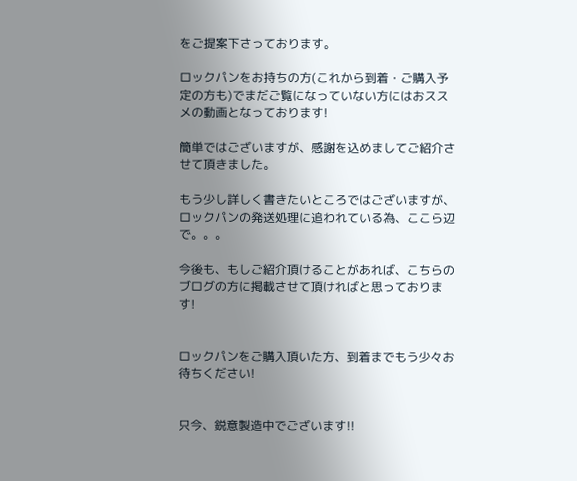をご提案下さっております。

ロックパンをお持ちの方(これから到着・ご購入予定の方も)でまだご覧になっていない方にはおススメの動画となっております!

簡単ではございますが、感謝を込めましてご紹介させて頂きました。

もう少し詳しく書きたいところではございますが、ロックパンの発送処理に追われている為、ここら辺で。。。

今後も、もしご紹介頂けることがあれば、こちらのブログの方に掲載させて頂ければと思っております!


ロックパンをご購入頂いた方、到着までもう少々お待ちください!


只今、鋭意製造中でございます!!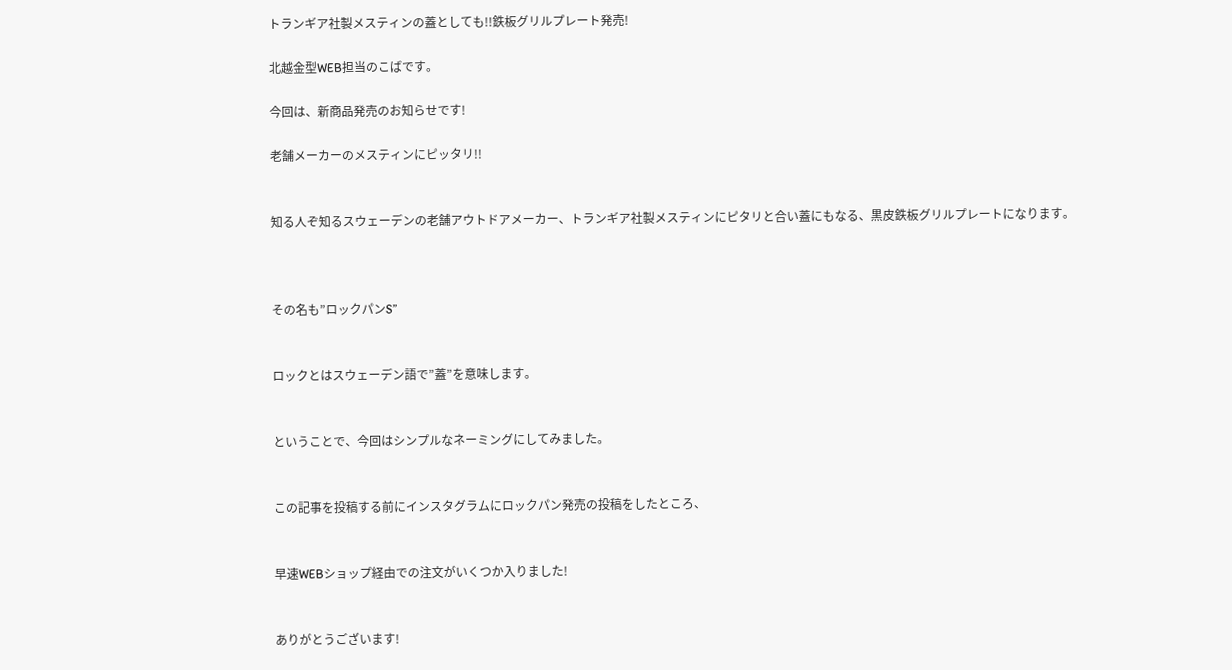トランギア社製メスティンの蓋としても!!鉄板グリルプレート発売!

北越金型WEB担当のこばです。

今回は、新商品発売のお知らせです!

老舗メーカーのメスティンにピッタリ!!


知る人ぞ知るスウェーデンの老舗アウトドアメーカー、トランギア社製メスティンにピタリと合い蓋にもなる、黒皮鉄板グリルプレートになります。



その名も”ロックパンS”


ロックとはスウェーデン語で”蓋”を意味します。


ということで、今回はシンプルなネーミングにしてみました。


この記事を投稿する前にインスタグラムにロックパン発売の投稿をしたところ、


早速WEBショップ経由での注文がいくつか入りました!


ありがとうございます!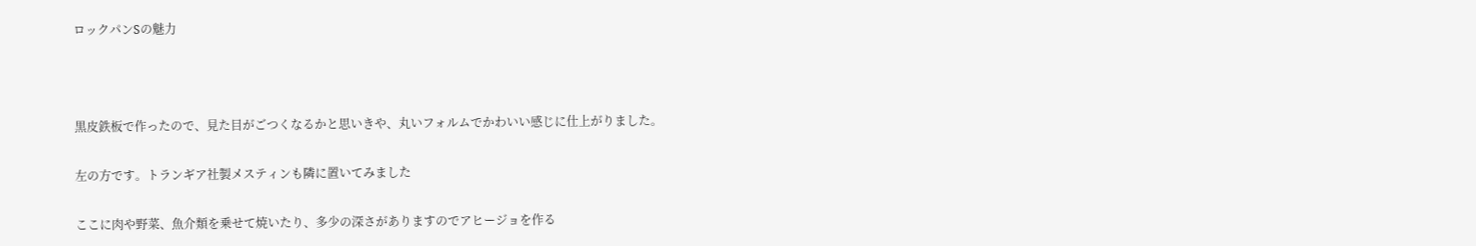ロックパンSの魅力



黒皮鉄板で作ったので、見た目がごつくなるかと思いきや、丸いフォルムでかわいい感じに仕上がりました。

左の方です。トランギア社製メスティンも隣に置いてみました

ここに肉や野菜、魚介類を乗せて焼いたり、多少の深さがありますのでアヒージョを作る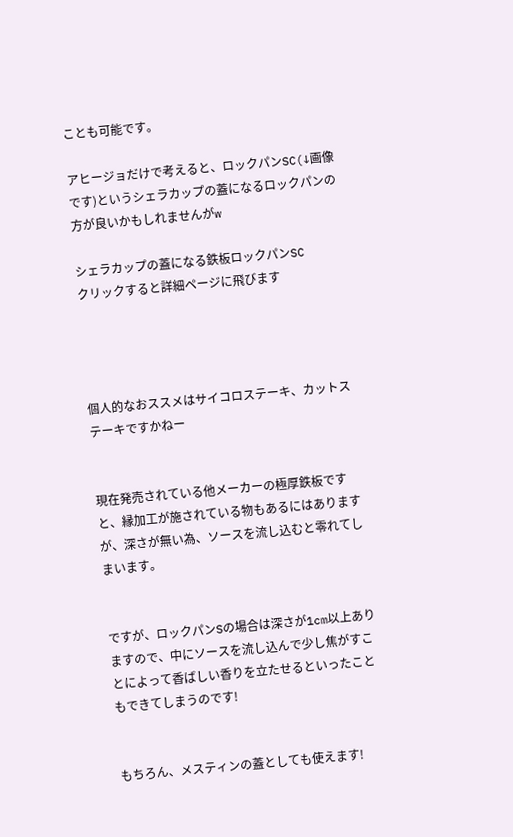ことも可能です。

アヒージョだけで考えると、ロックパンSC(↓画像です)というシェラカップの蓋になるロックパンの方が良いかもしれませんがw

シェラカップの蓋になる鉄板ロックパンSC
クリックすると詳細ページに飛びます




個人的なおススメはサイコロステーキ、カットステーキですかねー


現在発売されている他メーカーの極厚鉄板ですと、縁加工が施されている物もあるにはありますが、深さが無い為、ソースを流し込むと零れてしまいます。


ですが、ロックパンSの場合は深さが1cm以上ありますので、中にソースを流し込んで少し焦がすことによって香ばしい香りを立たせるといったこともできてしまうのです!


もちろん、メスティンの蓋としても使えます!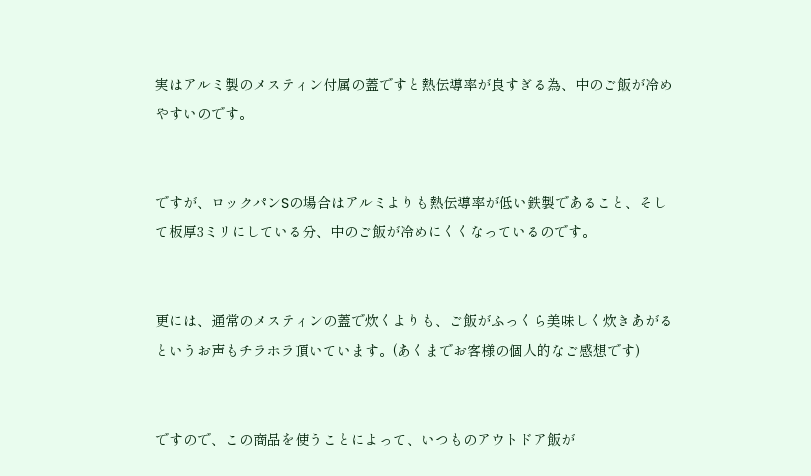実はアルミ製のメスティン付属の蓋ですと熱伝導率が良すぎる為、中のご飯が冷めやすいのです。


ですが、ロックパンSの場合はアルミよりも熱伝導率が低い鉄製であること、そして板厚3ミリにしている分、中のご飯が冷めにくくなっているのです。


更には、通常のメスティンの蓋で炊くよりも、ご飯がふっくら美味しく炊きあがるというお声もチラホラ頂いています。(あくまでお客様の個人的なご感想です)


ですので、この商品を使うことによって、いつものアウトドア飯が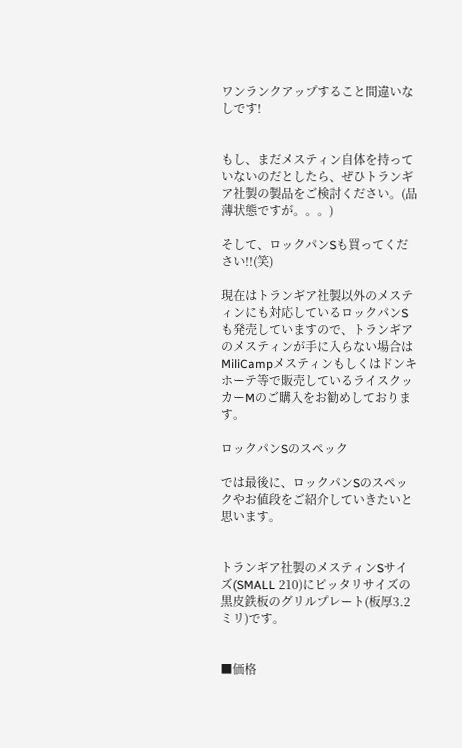ワンランクアップすること間違いなしです!


もし、まだメスティン自体を持っていないのだとしたら、ぜひトランギア社製の製品をご検討ください。(品薄状態ですが。。。)

そして、ロックパンSも買ってください!!(笑)

現在はトランギア社製以外のメスティンにも対応しているロックパンSも発売していますので、トランギアのメスティンが手に入らない場合はMiliCampメスティンもしくはドンキホーテ等で販売しているライスクッカーMのご購入をお勧めしております。

ロックパンSのスペック

では最後に、ロックパンSのスペックやお値段をご紹介していきたいと思います。


トランギア社製のメスティンSサイズ(SMALL 210)にピッタリサイズの黒皮鉄板のグリルプレート(板厚3.2ミリ)です。


■価格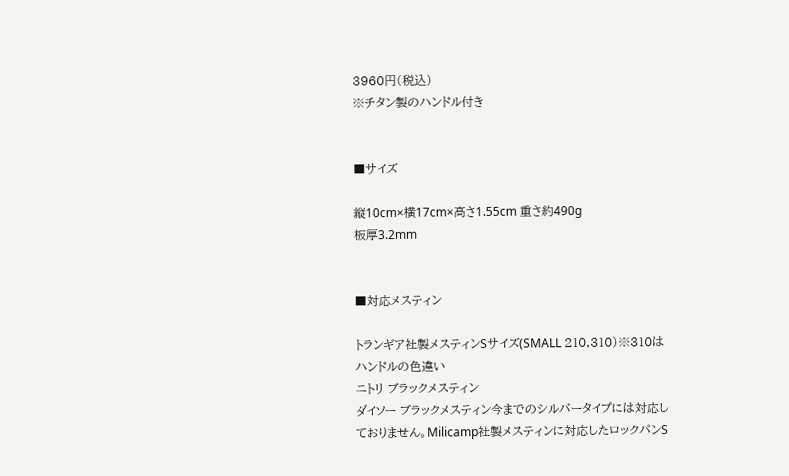3960円(税込)
※チタン製のハンドル付き


■サイズ

縦10cm×横17cm×高さ1.55cm 重さ約490g
板厚3.2mm


■対応メスティン

トランギア社製メスティンSサイズ(SMALL 210,310)※310はハンドルの色違い
ニトリ ブラックメスティン
ダイソー ブラックメスティン今までのシルバータイプには対応しておりません。Milicamp社製メスティンに対応したロックパンS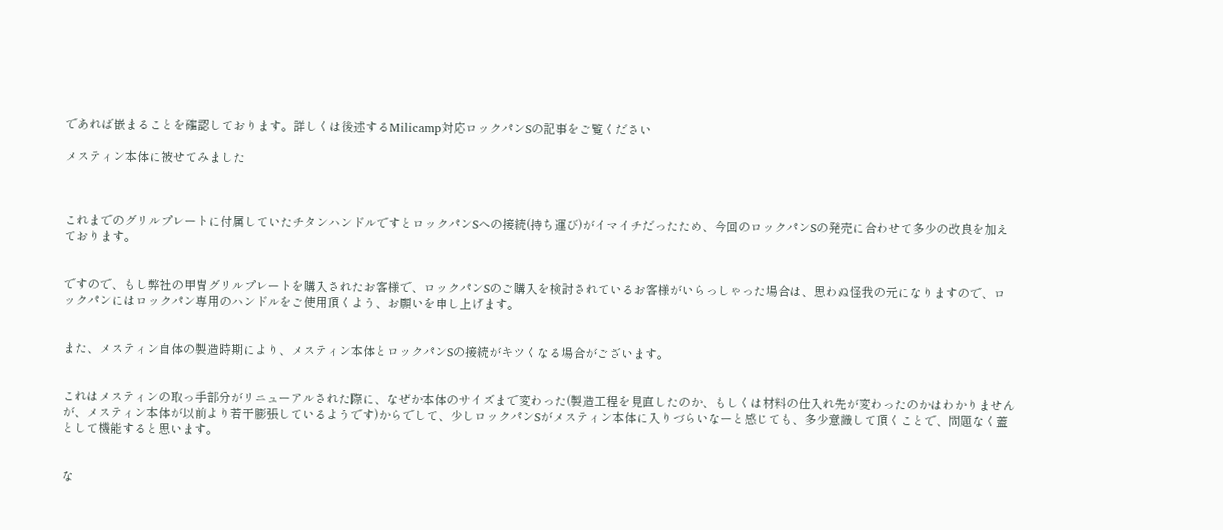であれば嵌まることを確認しております。詳しくは後述するMilicamp対応ロックパンSの記事をご覧ください

メスティン本体に被せてみました



これまでのグリルプレートに付属していたチタンハンドルですとロックパンSへの接続(持ち運び)がイマイチだったため、今回のロックパンSの発売に合わせて多少の改良を加えております。


ですので、もし弊社の甲冑グリルプレートを購入されたお客様で、ロックパンSのご購入を検討されているお客様がいらっしゃった場合は、思わぬ怪我の元になりますので、ロックパンにはロックパン専用のハンドルをご使用頂くよう、お願いを申し上げます。


また、メスティン自体の製造時期により、メスティン本体とロックパンSの接続がキツくなる場合がございます。


これはメスティンの取っ手部分がリニューアルされた際に、なぜか本体のサイズまで変わった(製造工程を見直したのか、もしくは材料の仕入れ先が変わったのかはわかりませんが、メスティン本体が以前より若干膨張しているようです)からでして、少しロックパンSがメスティン本体に入りづらいなーと感じても、多少意識して頂くことで、問題なく蓋として機能すると思います。


な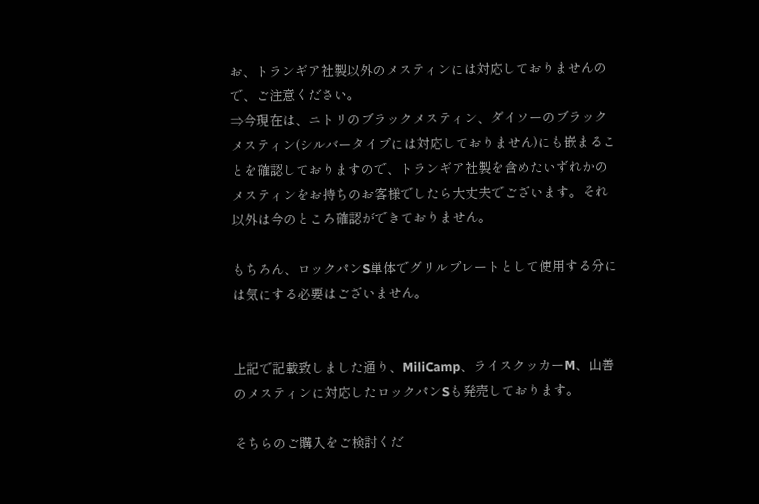お、トランギア社製以外のメスティンには対応しておりませんので、ご注意ください。
⇒今現在は、ニトリのブラックメスティン、ダイソーのブラックメスティン(シルバータイプには対応しておりません)にも嵌まることを確認しておりますので、トランギア社製を含めたいずれかのメスティンをお持ちのお客様でしたら大丈夫でございます。それ以外は今のところ確認ができておりません。

もちろん、ロックパンS単体でグリルプレートとして使用する分には気にする必要はございません。


上記で記載致しました通り、MiliCamp、ライスクッカーM、山善のメスティンに対応したロックパンSも発売しております。

そちらのご購入をご検討くだ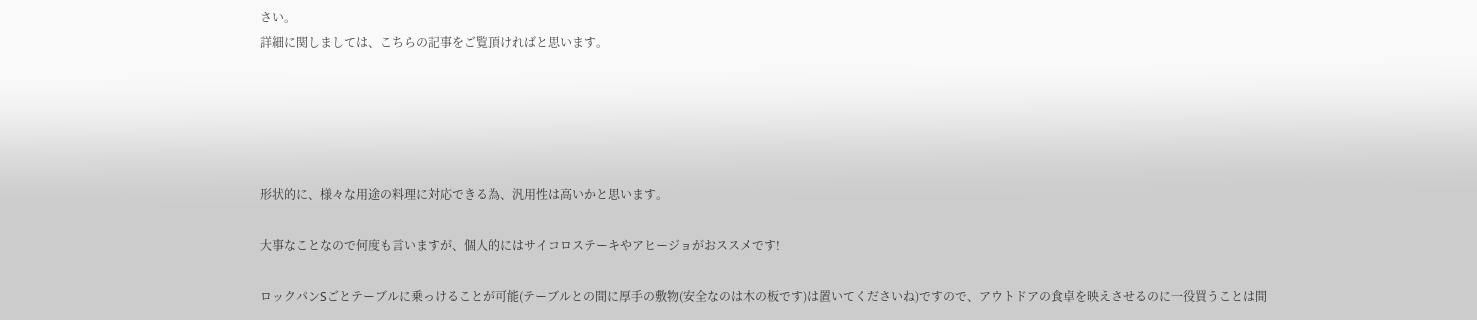さい。
詳細に関しましては、こちらの記事をご覧頂ければと思います。





形状的に、様々な用途の料理に対応できる為、汎用性は高いかと思います。

大事なことなので何度も言いますが、個人的にはサイコロステーキやアヒージョがおススメです!

ロックパンSごとテーブルに乗っけることが可能(テーブルとの間に厚手の敷物(安全なのは木の板です)は置いてくださいね)ですので、アウトドアの食卓を映えさせるのに一役買うことは間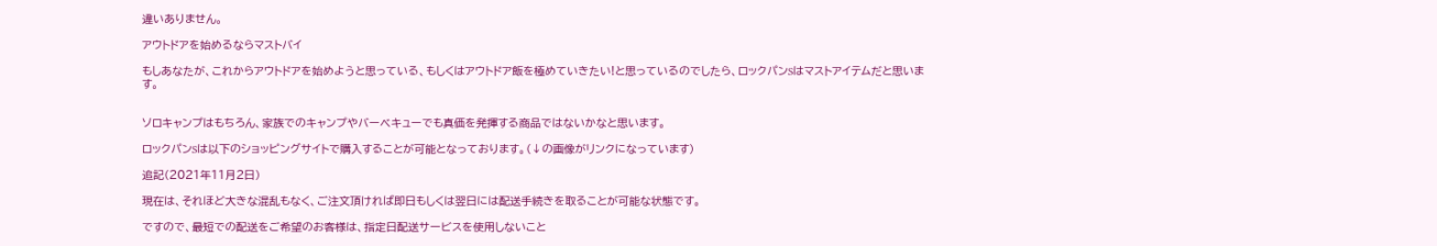違いありません。

アウトドアを始めるならマストバイ

もしあなたが、これからアウトドアを始めようと思っている、もしくはアウトドア飯を極めていきたい!と思っているのでしたら、ロックパンSはマストアイテムだと思います。


ソロキャンプはもちろん、家族でのキャンプやバーベキューでも真価を発揮する商品ではないかなと思います。

ロックパンSは以下のショッピングサイトで購入することが可能となっております。(↓の画像がリンクになっています)

追記(2021年11月2日)

現在は、それほど大きな混乱もなく、ご注文頂ければ即日もしくは翌日には配送手続きを取ることが可能な状態です。

ですので、最短での配送をご希望のお客様は、指定日配送サービスを使用しないこと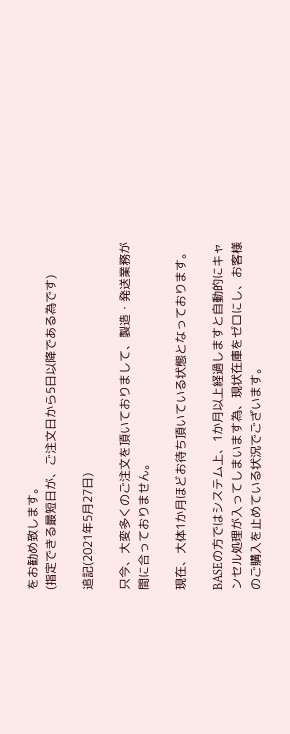をお勧め致します。
(指定できる最短日が、ご注文日から5日以降である為です)

追記(2021年5月27日)

只今、大変多くのご注文を頂いておりまして、製造・発送業務が間に合っておりません。

現在、大体1か月ほどお待ち頂いている状態となっております。

BASEの方ではシステム上、1か月以上経過しますと自動的にキャンセル処理が入ってしまいます為、現状在庫をゼロにし、お客様のご購入を止めている状況でございます。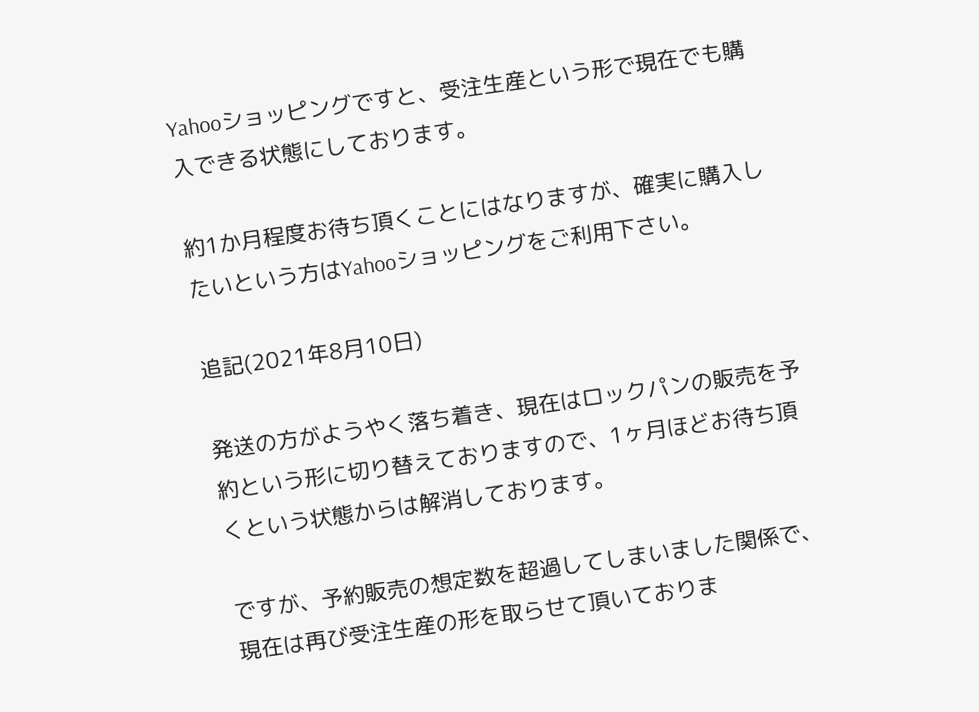Yahooショッピングですと、受注生産という形で現在でも購入できる状態にしております。

約1か月程度お待ち頂くことにはなりますが、確実に購入したいという方はYahooショッピングをご利用下さい。

追記(2021年8月10日)

発送の方がようやく落ち着き、現在はロックパンの販売を予約という形に切り替えておりますので、1ヶ月ほどお待ち頂くという状態からは解消しております。

ですが、予約販売の想定数を超過してしまいました関係で、現在は再び受注生産の形を取らせて頂いておりま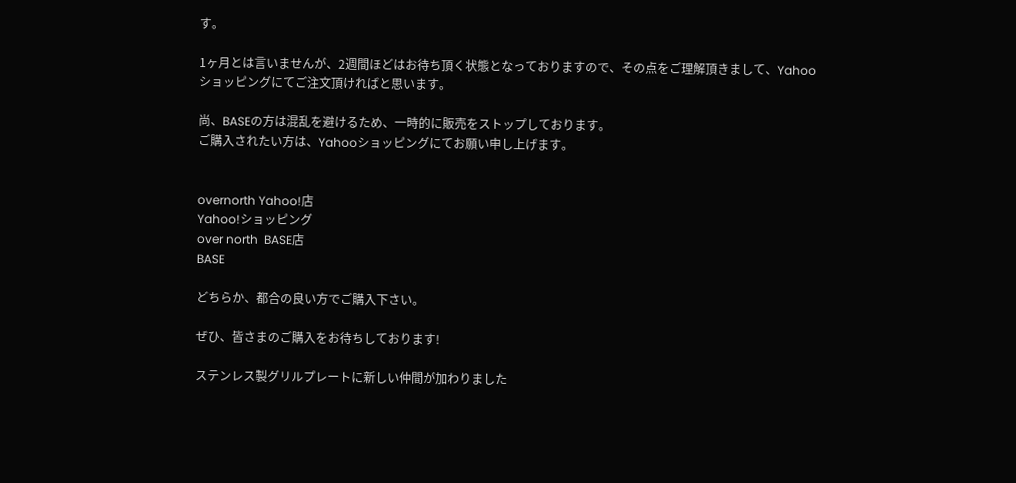す。

1ヶ月とは言いませんが、2週間ほどはお待ち頂く状態となっておりますので、その点をご理解頂きまして、Yahooショッピングにてご注文頂ければと思います。

尚、BASEの方は混乱を避けるため、一時的に販売をストップしております。
ご購入されたい方は、Yahooショッピングにてお願い申し上げます。


overnorth Yahoo!店
Yahoo!ショッピング
over north  BASE店
BASE

どちらか、都合の良い方でご購入下さい。

ぜひ、皆さまのご購入をお待ちしております!

ステンレス製グリルプレートに新しい仲間が加わりました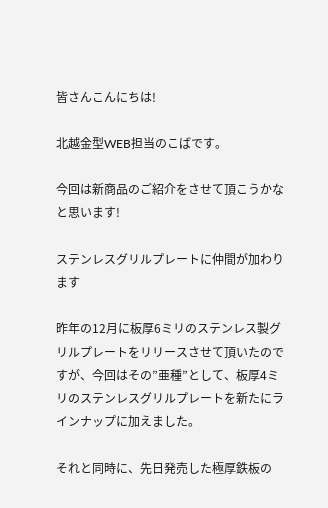皆さんこんにちは!

北越金型WEB担当のこばです。

今回は新商品のご紹介をさせて頂こうかなと思います!

ステンレスグリルプレートに仲間が加わります

昨年の12月に板厚6ミリのステンレス製グリルプレートをリリースさせて頂いたのですが、今回はその”亜種”として、板厚4ミリのステンレスグリルプレートを新たにラインナップに加えました。

それと同時に、先日発売した極厚鉄板の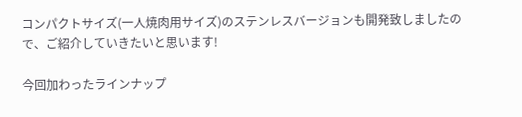コンパクトサイズ(一人焼肉用サイズ)のステンレスバージョンも開発致しましたので、ご紹介していきたいと思います!

今回加わったラインナップ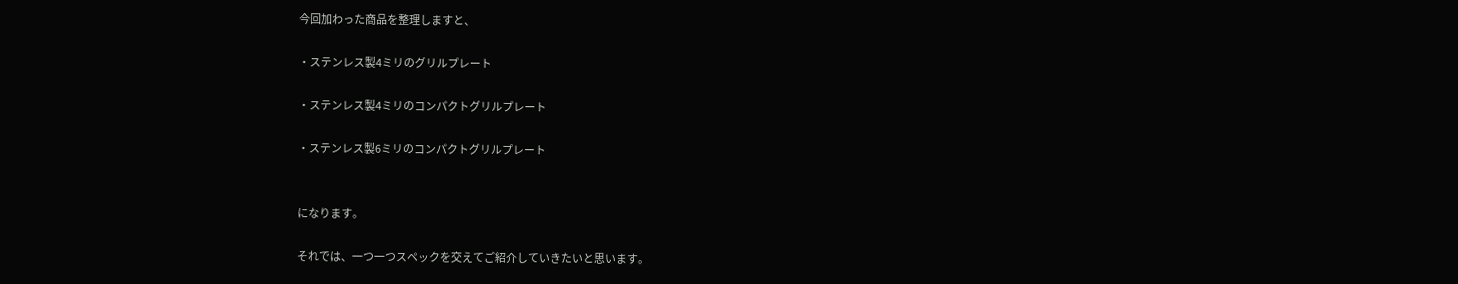今回加わった商品を整理しますと、

・ステンレス製4ミリのグリルプレート

・ステンレス製4ミリのコンパクトグリルプレート

・ステンレス製6ミリのコンパクトグリルプレート


になります。

それでは、一つ一つスペックを交えてご紹介していきたいと思います。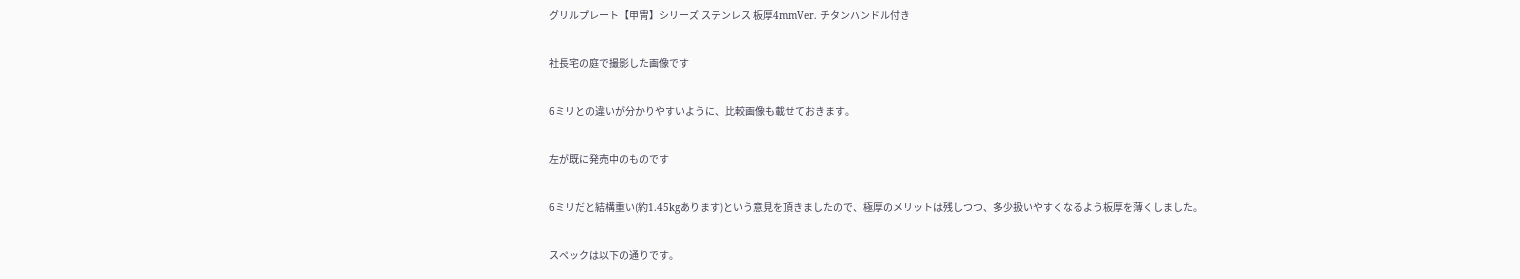グリルプレート【甲冑】シリーズ ステンレス 板厚4mmVer. チタンハンドル付き

社長宅の庭で撮影した画像です

6ミリとの違いが分かりやすいように、比較画像も載せておきます。

左が既に発売中のものです

6ミリだと結構重い(約1.45kgあります)という意見を頂きましたので、極厚のメリットは残しつつ、多少扱いやすくなるよう板厚を薄くしました。

スペックは以下の通りです。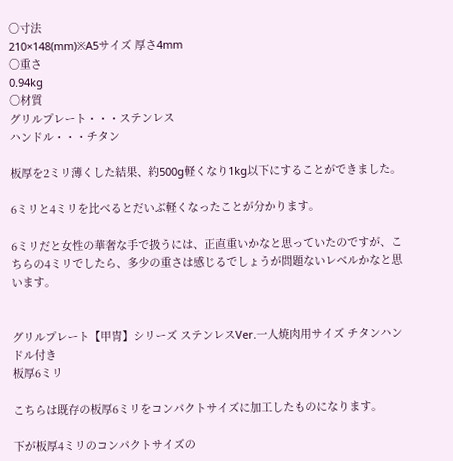〇寸法
210×148(mm)※A5サイズ 厚さ4mm
〇重さ
0.94kg
〇材質
グリルプレート・・・ステンレス
ハンドル・・・チタン

板厚を2ミリ薄くした結果、約500g軽くなり1kg以下にすることができました。

6ミリと4ミリを比べるとだいぶ軽くなったことが分かります。

6ミリだと女性の華奢な手で扱うには、正直重いかなと思っていたのですが、こちらの4ミリでしたら、多少の重さは感じるでしょうが問題ないレベルかなと思います。


グリルプレート【甲冑】シリーズ ステンレスVer.一人焼肉用サイズ チタンハンドル付き
板厚6ミリ

こちらは既存の板厚6ミリをコンパクトサイズに加工したものになります。

下が板厚4ミリのコンパクトサイズの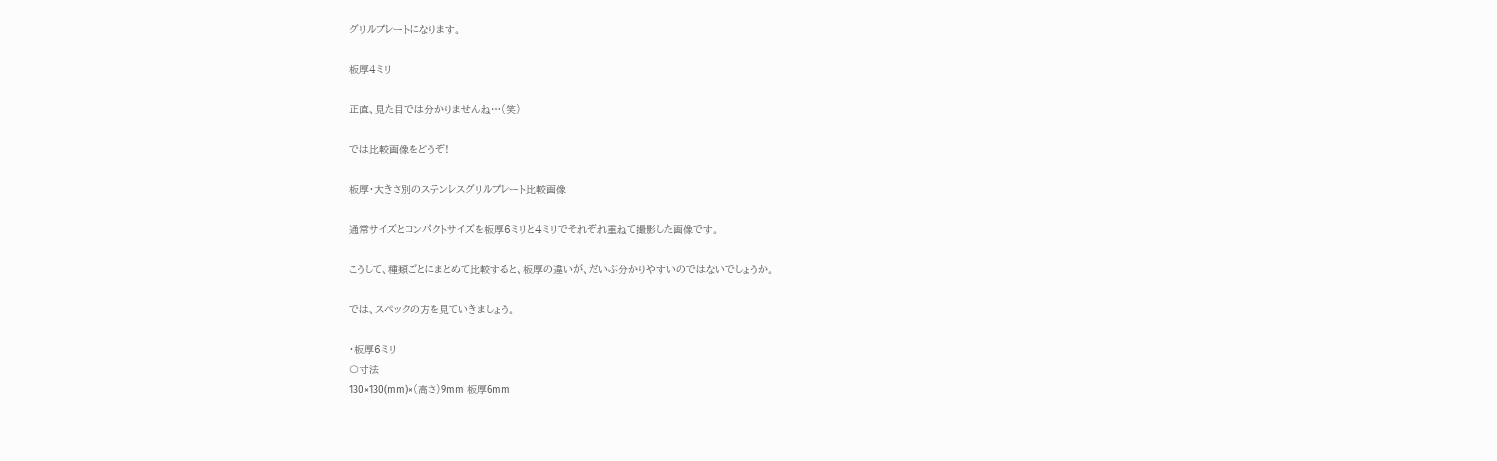グリルプレートになります。

板厚4ミリ

正直、見た目では分かりませんね…(笑)

では比較画像をどうぞ!

板厚・大きさ別のステンレスグリルプレート比較画像

通常サイズとコンパクトサイズを板厚6ミリと4ミリでそれぞれ重ねて撮影した画像です。

こうして、種類ごとにまとめて比較すると、板厚の違いが、だいぶ分かりやすいのではないでしょうか。

では、スペックの方を見ていきましょう。

・板厚6ミリ
〇寸法
130×130(mm)×(高さ)9mm 板厚6mm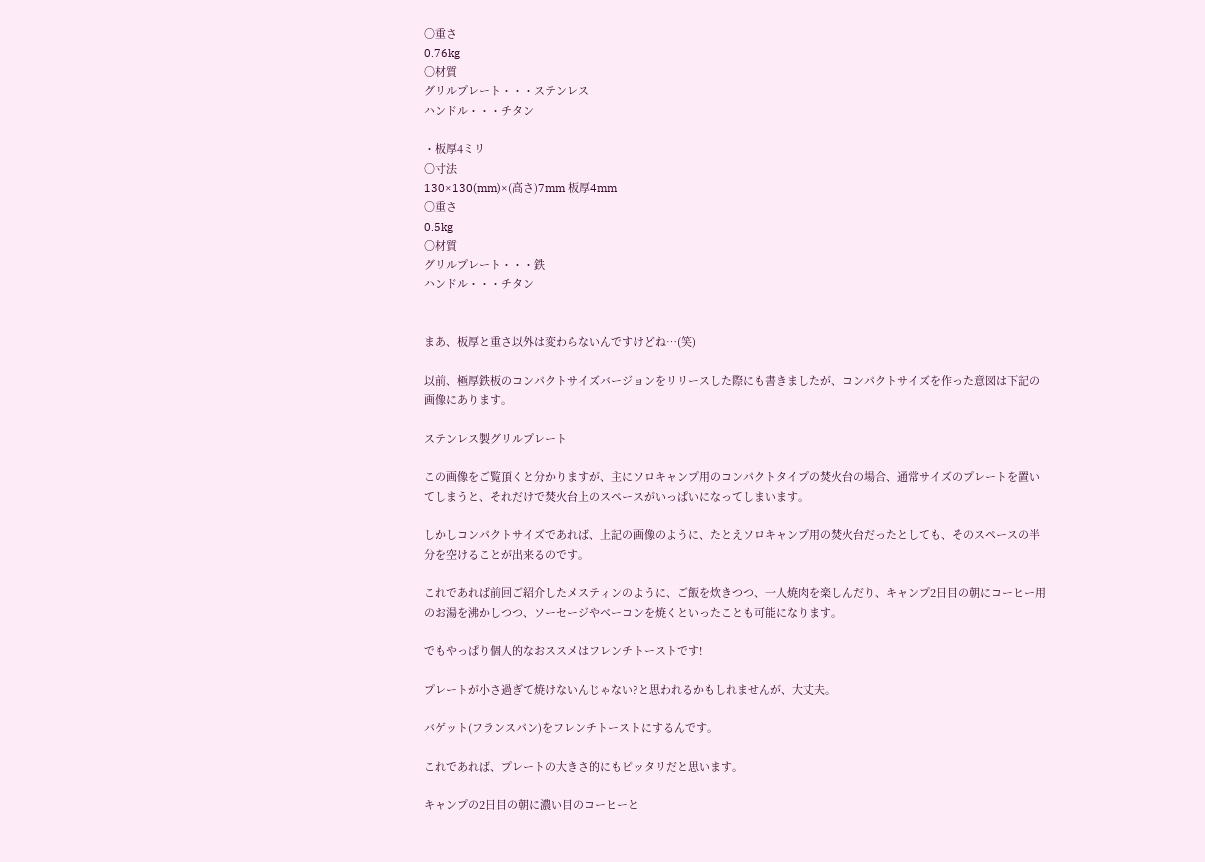〇重さ
0.76kg
〇材質
グリルプレート・・・ステンレス
ハンドル・・・チタン

・板厚4ミリ
〇寸法
130×130(mm)×(高さ)7mm 板厚4mm
〇重さ
0.5kg
〇材質
グリルプレート・・・鉄
ハンドル・・・チタン


まあ、板厚と重さ以外は変わらないんですけどね…(笑)

以前、極厚鉄板のコンパクトサイズバージョンをリリースした際にも書きましたが、コンパクトサイズを作った意図は下記の画像にあります。

ステンレス製グリルプレート

この画像をご覧頂くと分かりますが、主にソロキャンプ用のコンパクトタイプの焚火台の場合、通常サイズのプレートを置いてしまうと、それだけで焚火台上のスペースがいっぱいになってしまいます。

しかしコンパクトサイズであれば、上記の画像のように、たとえソロキャンプ用の焚火台だったとしても、そのスペースの半分を空けることが出来るのです。

これであれば前回ご紹介したメスティンのように、ご飯を炊きつつ、一人焼肉を楽しんだり、キャンプ2日目の朝にコーヒー用のお湯を沸かしつつ、ソーセージやベーコンを焼くといったことも可能になります。

でもやっぱり個人的なおススメはフレンチトーストです!

プレートが小さ過ぎて焼けないんじゃない?と思われるかもしれませんが、大丈夫。

バゲット(フランスパン)をフレンチトーストにするんです。

これであれば、プレートの大きさ的にもピッタリだと思います。

キャンプの2日目の朝に濃い目のコーヒーと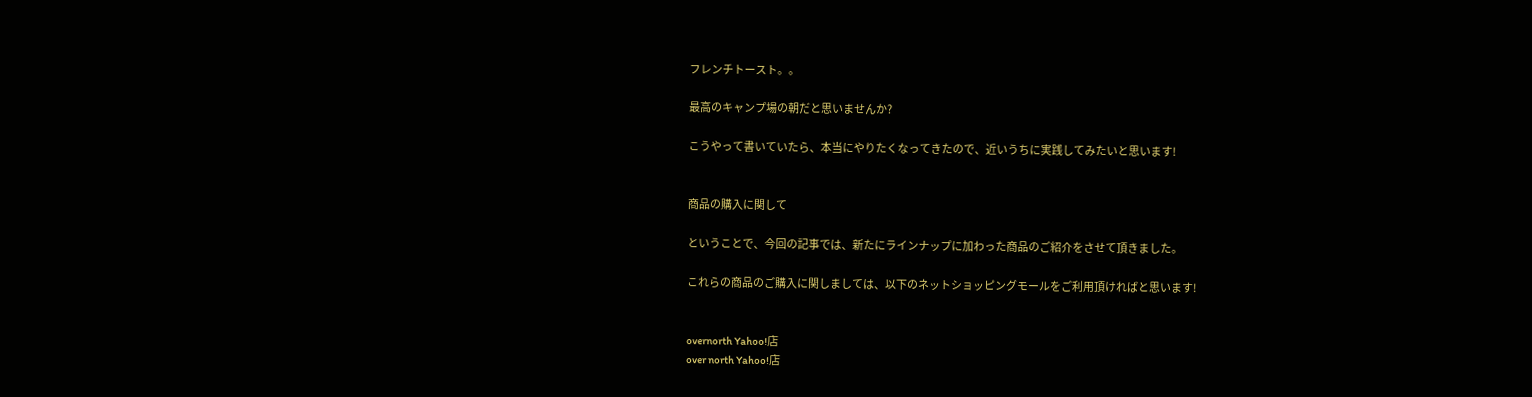フレンチトースト。。

最高のキャンプ場の朝だと思いませんか?

こうやって書いていたら、本当にやりたくなってきたので、近いうちに実践してみたいと思います!


商品の購入に関して

ということで、今回の記事では、新たにラインナップに加わった商品のご紹介をさせて頂きました。

これらの商品のご購入に関しましては、以下のネットショッピングモールをご利用頂ければと思います!


overnorth Yahoo!店
over north Yahoo!店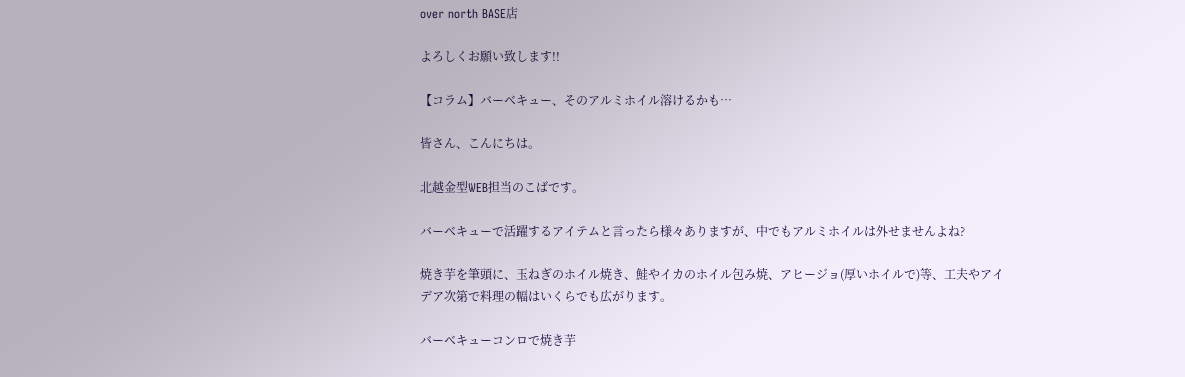over north BASE店

よろしくお願い致します!!

【コラム】バーベキュー、そのアルミホイル溶けるかも…

皆さん、こんにちは。

北越金型WEB担当のこばです。

バーベキューで活躍するアイテムと言ったら様々ありますが、中でもアルミホイルは外せませんよね?

焼き芋を筆頭に、玉ねぎのホイル焼き、鮭やイカのホイル包み焼、アヒージョ(厚いホイルで)等、工夫やアイデア次第で料理の幅はいくらでも広がります。

バーベキューコンロで焼き芋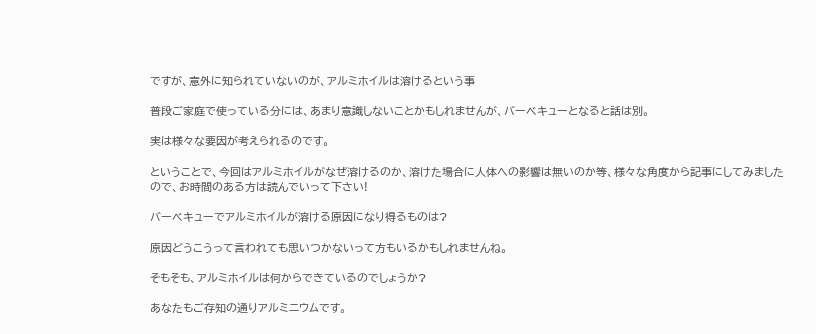ですが、意外に知られていないのが、アルミホイルは溶けるという事

普段ご家庭で使っている分には、あまり意識しないことかもしれませんが、バーベキューとなると話は別。

実は様々な要因が考えられるのです。

ということで、今回はアルミホイルがなぜ溶けるのか、溶けた場合に人体への影響は無いのか等、様々な角度から記事にしてみましたので、お時間のある方は読んでいって下さい!

バーベキューでアルミホイルが溶ける原因になり得るものは?

原因どうこうって言われても思いつかないって方もいるかもしれませんね。

そもそも、アルミホイルは何からできているのでしょうか?

あなたもご存知の通りアルミニウムです。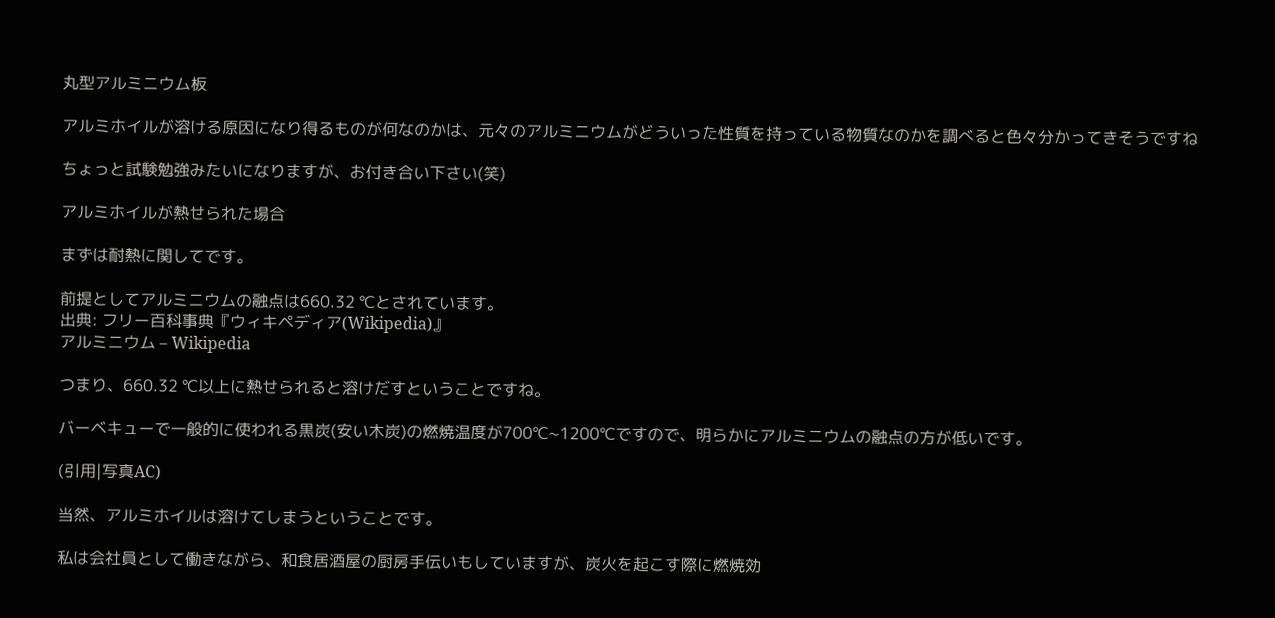丸型アルミニウム板

アルミホイルが溶ける原因になり得るものが何なのかは、元々のアルミニウムがどういった性質を持っている物質なのかを調べると色々分かってきそうですね

ちょっと試験勉強みたいになりますが、お付き合い下さい(笑)

アルミホイルが熱せられた場合

まずは耐熱に関してです。

前提としてアルミニウムの融点は660.32 ℃とされています。
出典: フリー百科事典『ウィキペディア(Wikipedia)』
アルミニウム – Wikipedia

つまり、660.32 ℃以上に熱せられると溶けだすということですね。

バーベキューで一般的に使われる黒炭(安い木炭)の燃焼温度が700℃~1200℃ですので、明らかにアルミニウムの融点の方が低いです。

(引用|写真AC)

当然、アルミホイルは溶けてしまうということです。

私は会社員として働きながら、和食居酒屋の厨房手伝いもしていますが、炭火を起こす際に燃焼効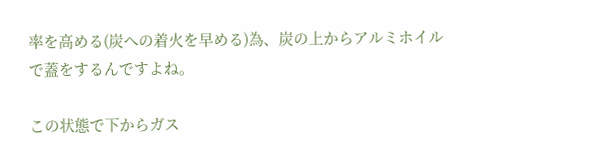率を高める(炭への着火を早める)為、炭の上からアルミホイルで蓋をするんですよね。

この状態で下からガス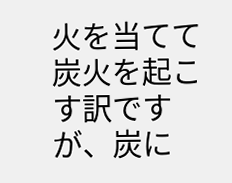火を当てて炭火を起こす訳ですが、炭に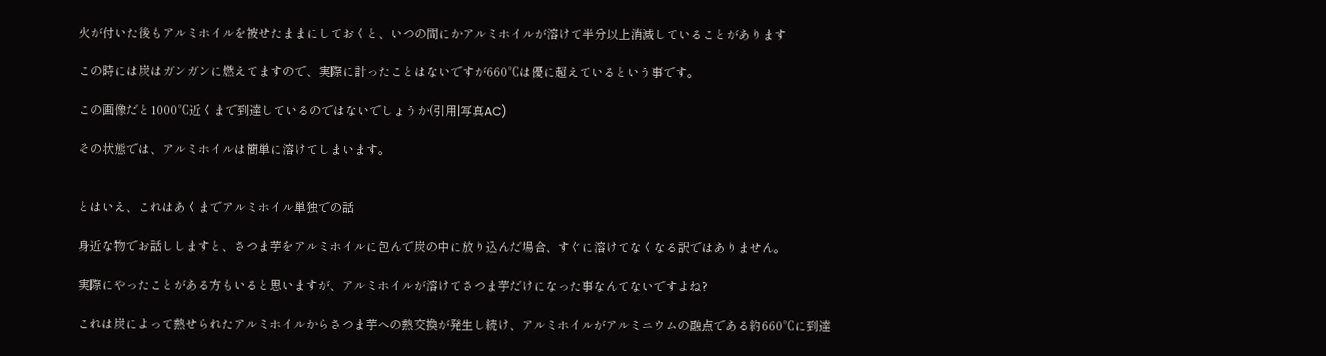火が付いた後もアルミホイルを被せたままにしておくと、いつの間にかアルミホイルが溶けて半分以上消滅していることがあります

この時には炭はガンガンに燃えてますので、実際に計ったことはないですが660℃は優に超えているという事です。

この画像だと1000℃近くまで到達しているのではないでしょうか(引用|写真AC)

その状態では、アルミホイルは簡単に溶けてしまいます。


とはいえ、これはあくまでアルミホイル単独での話

身近な物でお話ししますと、さつま芋をアルミホイルに包んで炭の中に放り込んだ場合、すぐに溶けてなくなる訳ではありません。

実際にやったことがある方もいると思いますが、アルミホイルが溶けてさつま芋だけになった事なんてないですよね?

これは炭によって熱せられたアルミホイルからさつま芋への熱交換が発生し続け、アルミホイルがアルミニウムの融点である約660℃に到達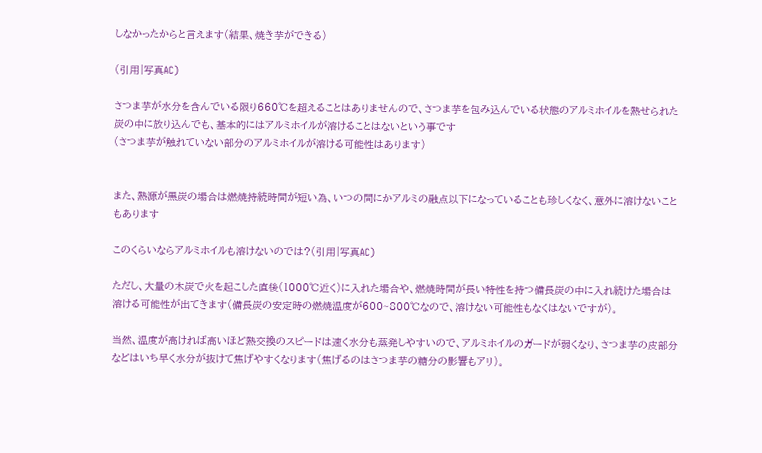しなかったからと言えます(結果、焼き芋ができる)

(引用|写真AC)

さつま芋が水分を含んでいる限り660℃を超えることはありませんので、さつま芋を包み込んでいる状態のアルミホイルを熱せられた炭の中に放り込んでも、基本的にはアルミホイルが溶けることはないという事です
(さつま芋が触れていない部分のアルミホイルが溶ける可能性はあります)


また、熱源が黒炭の場合は燃焼持続時間が短い為、いつの間にかアルミの融点以下になっていることも珍しくなく、意外に溶けないこともあります

このくらいならアルミホイルも溶けないのでは?(引用|写真AC)

ただし、大量の木炭で火を起こした直後(1000℃近く)に入れた場合や、燃焼時間が長い特性を持つ備長炭の中に入れ続けた場合は溶ける可能性が出てきます(備長炭の安定時の燃焼温度が600~800℃なので、溶けない可能性もなくはないですが)。

当然、温度が高ければ高いほど熱交換のスピードは速く水分も蒸発しやすいので、アルミホイルのガードが弱くなり、さつま芋の皮部分などはいち早く水分が抜けて焦げやすくなります(焦げるのはさつま芋の糖分の影響もアリ)。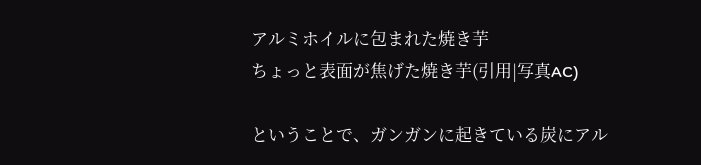アルミホイルに包まれた焼き芋
ちょっと表面が焦げた焼き芋(引用|写真AC)

ということで、ガンガンに起きている炭にアル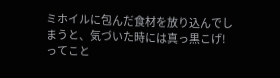ミホイルに包んだ食材を放り込んでしまうと、気づいた時には真っ黒こげ!ってこと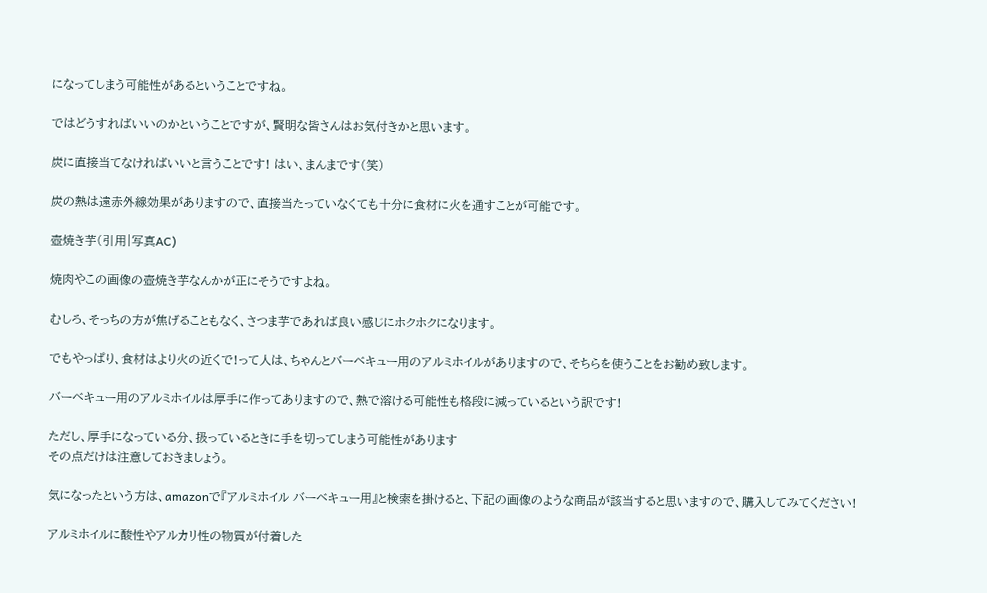になってしまう可能性があるということですね。

ではどうすればいいのかということですが、賢明な皆さんはお気付きかと思います。

炭に直接当てなければいいと言うことです! はい、まんまです(笑)

炭の熱は遠赤外線効果がありますので、直接当たっていなくても十分に食材に火を通すことが可能です。

壺焼き芋(引用|写真AC)

焼肉やこの画像の壺焼き芋なんかが正にそうですよね。

むしろ、そっちの方が焦げることもなく、さつま芋であれば良い感じにホクホクになります。

でもやっぱり、食材はより火の近くで!って人は、ちゃんとバーベキュー用のアルミホイルがありますので、そちらを使うことをお勧め致します。

バーベキュー用のアルミホイルは厚手に作ってありますので、熱で溶ける可能性も格段に減っているという訳です!

ただし、厚手になっている分、扱っているときに手を切ってしまう可能性があります
その点だけは注意しておきましょう。

気になったという方は、amazonで『アルミホイル バーベキュー用』と検索を掛けると、下記の画像のような商品が該当すると思いますので、購入してみてください!

アルミホイルに酸性やアルカリ性の物質が付着した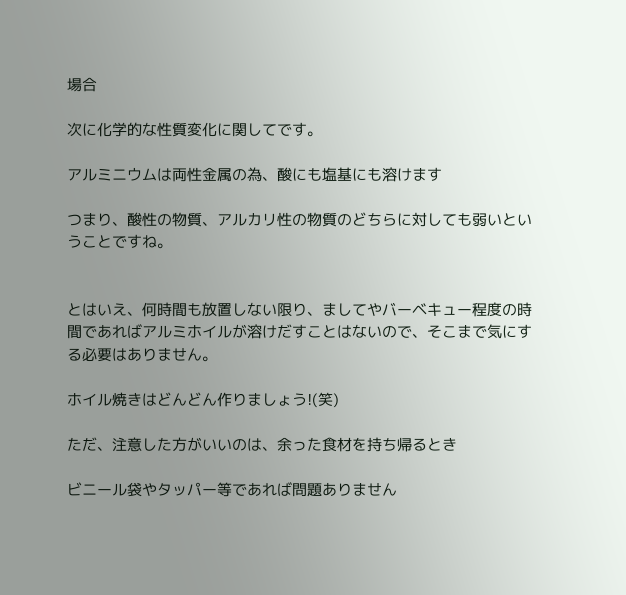場合

次に化学的な性質変化に関してです。

アルミニウムは両性金属の為、酸にも塩基にも溶けます

つまり、酸性の物質、アルカリ性の物質のどちらに対しても弱いということですね。


とはいえ、何時間も放置しない限り、ましてやバーベキュー程度の時間であればアルミホイルが溶けだすことはないので、そこまで気にする必要はありません。

ホイル焼きはどんどん作りましょう!(笑)

ただ、注意した方がいいのは、余った食材を持ち帰るとき

ビニール袋やタッパー等であれば問題ありません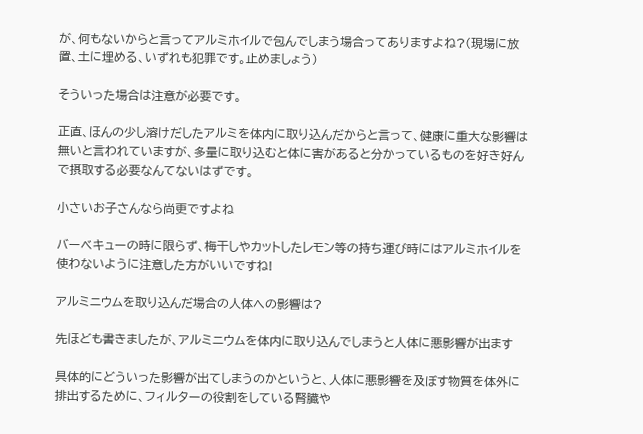が、何もないからと言ってアルミホイルで包んでしまう場合ってありますよね?(現場に放置、土に埋める、いずれも犯罪です。止めましょう)

そういった場合は注意が必要です。

正直、ほんの少し溶けだしたアルミを体内に取り込んだからと言って、健康に重大な影響は無いと言われていますが、多量に取り込むと体に害があると分かっているものを好き好んで摂取する必要なんてないはずです。

小さいお子さんなら尚更ですよね

バーベキューの時に限らず、梅干しやカットしたレモン等の持ち運び時にはアルミホイルを使わないように注意した方がいいですね!

アルミニウムを取り込んだ場合の人体への影響は?

先ほども書きましたが、アルミニウムを体内に取り込んでしまうと人体に悪影響が出ます

具体的にどういった影響が出てしまうのかというと、人体に悪影響を及ぼす物質を体外に排出するために、フィルターの役割をしている腎臓や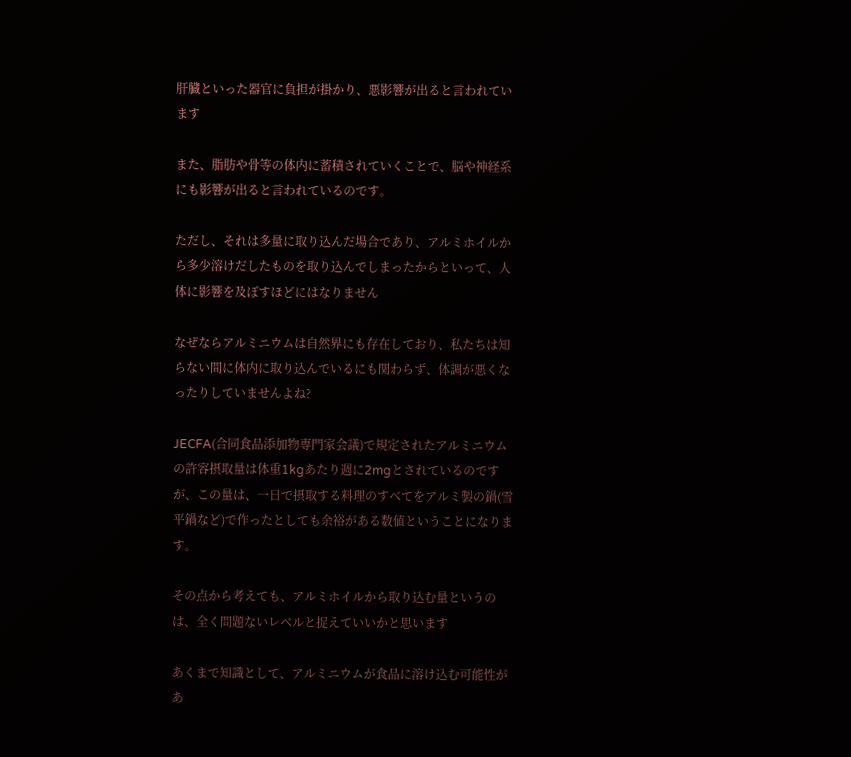肝臓といった器官に負担が掛かり、悪影響が出ると言われています

また、脂肪や骨等の体内に蓄積されていくことで、脳や神経系にも影響が出ると言われているのです。

ただし、それは多量に取り込んだ場合であり、アルミホイルから多少溶けだしたものを取り込んでしまったからといって、人体に影響を及ぼすほどにはなりません

なぜならアルミニウムは自然界にも存在しており、私たちは知らない間に体内に取り込んでいるにも関わらず、体調が悪くなったりしていませんよね?

JECFA(合同食品添加物専門家会議)で規定されたアルミニウムの許容摂取量は体重1kgあたり週に2mgとされているのですが、この量は、一日で摂取する料理のすべてをアルミ製の鍋(雪平鍋など)で作ったとしても余裕がある数値ということになります。

その点から考えても、アルミホイルから取り込む量というのは、全く問題ないレベルと捉えていいかと思います

あくまで知識として、アルミニウムが食品に溶け込む可能性があ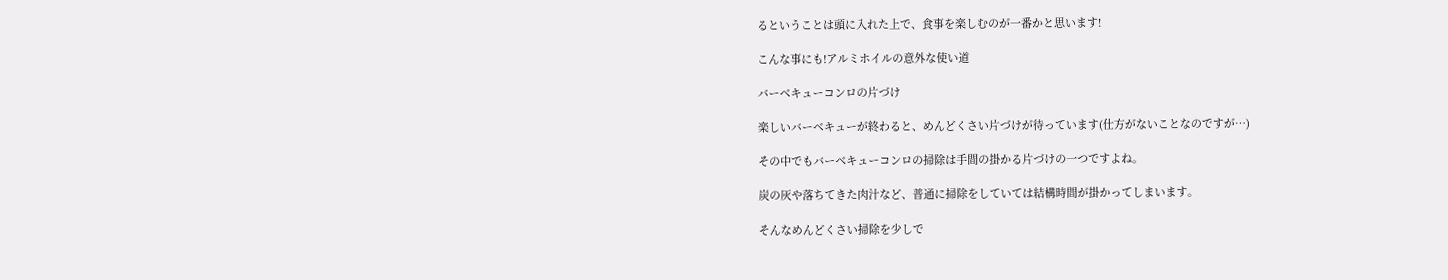るということは頭に入れた上で、食事を楽しむのが一番かと思います!

こんな事にも!アルミホイルの意外な使い道

バーベキューコンロの片づけ

楽しいバーベキューが終わると、めんどくさい片づけが待っています(仕方がないことなのですが…)

その中でもバーベキューコンロの掃除は手間の掛かる片づけの一つですよね。

炭の灰や落ちてきた肉汁など、普通に掃除をしていては結構時間が掛かってしまいます。

そんなめんどくさい掃除を少しで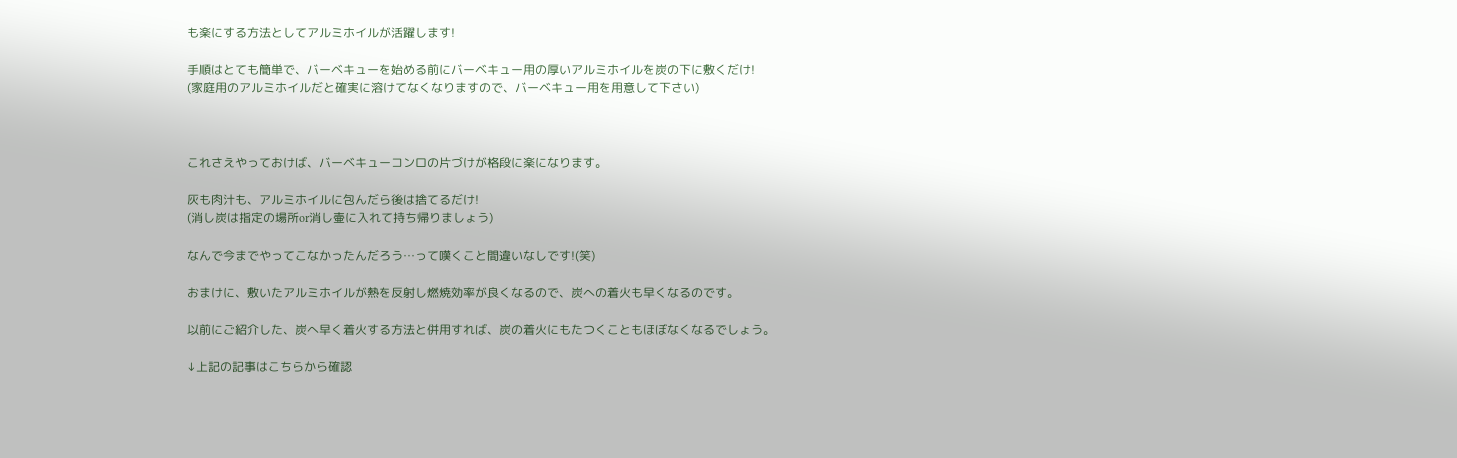も楽にする方法としてアルミホイルが活躍します!

手順はとても簡単で、バーベキューを始める前にバーベキュー用の厚いアルミホイルを炭の下に敷くだけ!
(家庭用のアルミホイルだと確実に溶けてなくなりますので、バーベキュー用を用意して下さい)



これさえやっておけば、バーベキューコンロの片づけが格段に楽になります。

灰も肉汁も、アルミホイルに包んだら後は捨てるだけ!
(消し炭は指定の場所or消し壷に入れて持ち帰りましょう)

なんで今までやってこなかったんだろう…って嘆くこと間違いなしです!(笑)

おまけに、敷いたアルミホイルが熱を反射し燃焼効率が良くなるので、炭への着火も早くなるのです。

以前にご紹介した、炭へ早く着火する方法と併用すれば、炭の着火にもたつくこともほぼなくなるでしょう。

↓上記の記事はこちらから確認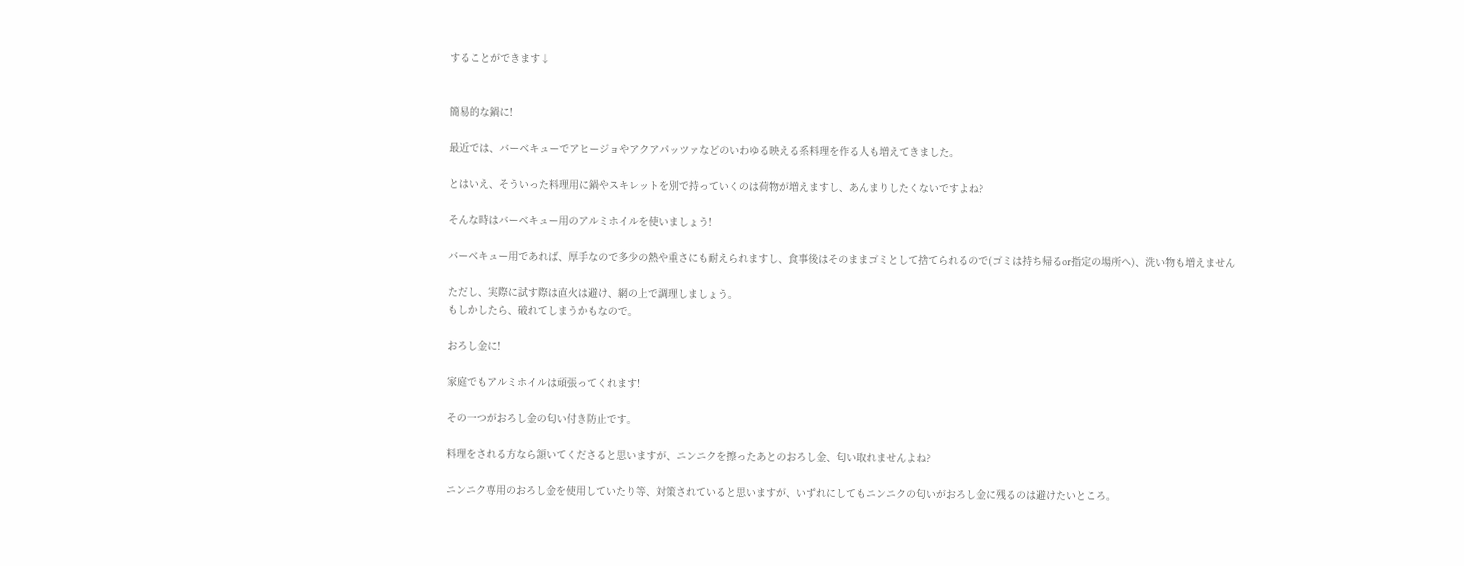することができます↓


簡易的な鍋に!

最近では、バーベキューでアヒージョやアクアパッツァなどのいわゆる映える系料理を作る人も増えてきました。

とはいえ、そういった料理用に鍋やスキレットを別で持っていくのは荷物が増えますし、あんまりしたくないですよね?

そんな時はバーベキュー用のアルミホイルを使いましょう!

バーベキュー用であれば、厚手なので多少の熱や重さにも耐えられますし、食事後はそのままゴミとして捨てられるので(ゴミは持ち帰るor指定の場所へ)、洗い物も増えません

ただし、実際に試す際は直火は避け、網の上で調理しましょう。
もしかしたら、破れてしまうかもなので。

おろし金に!

家庭でもアルミホイルは頑張ってくれます!

その一つがおろし金の匂い付き防止です。

料理をされる方なら頷いてくださると思いますが、ニンニクを擦ったあとのおろし金、匂い取れませんよね?

ニンニク専用のおろし金を使用していたり等、対策されていると思いますが、いずれにしてもニンニクの匂いがおろし金に残るのは避けたいところ。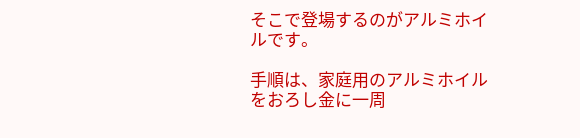そこで登場するのがアルミホイルです。

手順は、家庭用のアルミホイルをおろし金に一周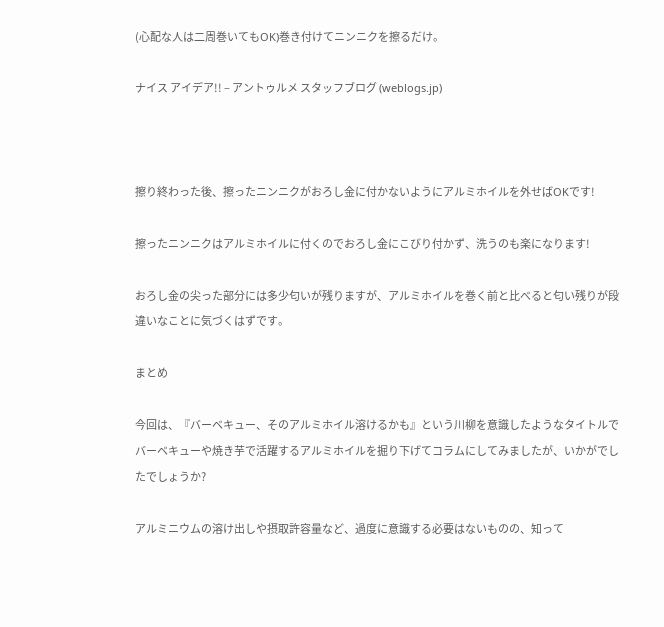(心配な人は二周巻いてもOK)巻き付けてニンニクを擦るだけ。

ナイス アイデア!! – アントゥルメ スタッフブログ (weblogs.jp)



擦り終わった後、擦ったニンニクがおろし金に付かないようにアルミホイルを外せばOKです!

擦ったニンニクはアルミホイルに付くのでおろし金にこびり付かず、洗うのも楽になります!

おろし金の尖った部分には多少匂いが残りますが、アルミホイルを巻く前と比べると匂い残りが段違いなことに気づくはずです。

まとめ

今回は、『バーベキュー、そのアルミホイル溶けるかも』という川柳を意識したようなタイトルでバーベキューや焼き芋で活躍するアルミホイルを掘り下げてコラムにしてみましたが、いかがでしたでしょうか?

アルミニウムの溶け出しや摂取許容量など、過度に意識する必要はないものの、知って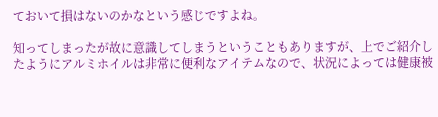ておいて損はないのかなという感じですよね。

知ってしまったが故に意識してしまうということもありますが、上でご紹介したようにアルミホイルは非常に便利なアイテムなので、状況によっては健康被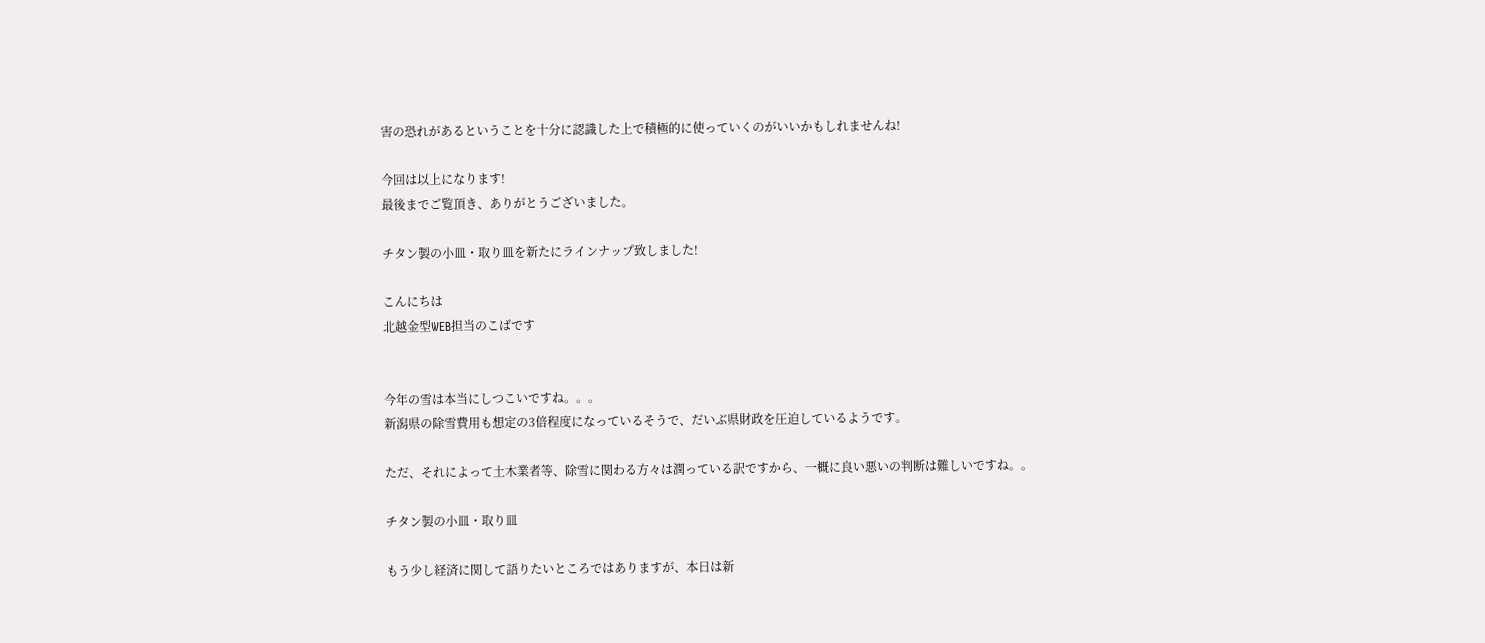害の恐れがあるということを十分に認識した上で積極的に使っていくのがいいかもしれませんね!

今回は以上になります!
最後までご覧頂き、ありがとうございました。

チタン製の小皿・取り皿を新たにラインナップ致しました!

こんにちは
北越金型WEB担当のこばです


今年の雪は本当にしつこいですね。。。
新潟県の除雪費用も想定の3倍程度になっているそうで、だいぶ県財政を圧迫しているようです。

ただ、それによって土木業者等、除雪に関わる方々は潤っている訳ですから、一概に良い悪いの判断は難しいですね。。

チタン製の小皿・取り皿

もう少し経済に関して語りたいところではありますが、本日は新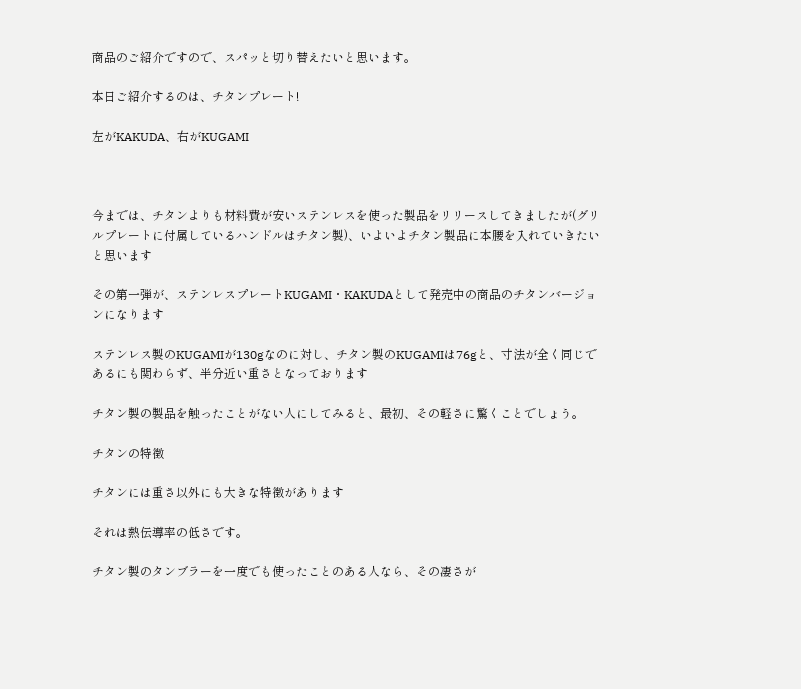商品のご紹介ですので、スパッと切り替えたいと思います。

本日ご紹介するのは、チタンプレート!

左がKAKUDA、右がKUGAMI



今までは、チタンよりも材料費が安いステンレスを使った製品をリリースしてきましたが(グリルプレートに付属しているハンドルはチタン製)、いよいよチタン製品に本腰を入れていきたいと思います

その第一弾が、ステンレスプレートKUGAMI・KAKUDAとして発売中の商品のチタンバージョンになります

ステンレス製のKUGAMIが130gなのに対し、チタン製のKUGAMIは76gと、寸法が全く同じであるにも関わらず、半分近い重さとなっております

チタン製の製品を触ったことがない人にしてみると、最初、その軽さに驚くことでしょう。

チタンの特徴

チタンには重さ以外にも大きな特徴があります

それは熱伝導率の低さです。

チタン製のタンブラーを一度でも使ったことのある人なら、その凄さが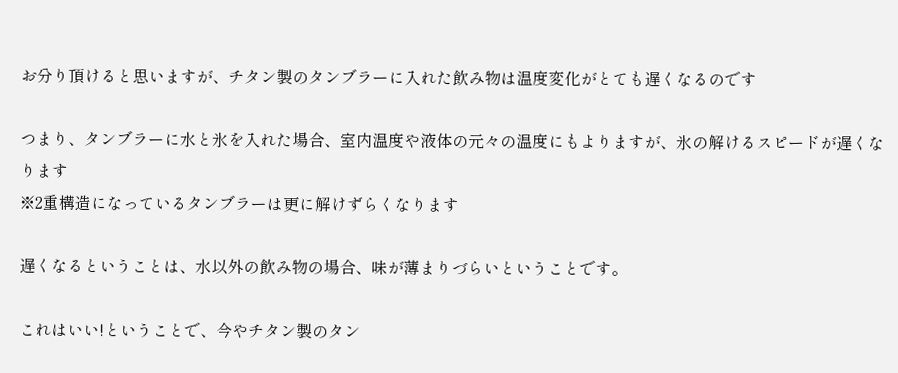お分り頂けると思いますが、チタン製のタンブラーに入れた飲み物は温度変化がとても遅くなるのです

つまり、タンブラーに水と氷を入れた場合、室内温度や液体の元々の温度にもよりますが、氷の解けるスピードが遅くなります
※2重構造になっているタンブラーは更に解けずらくなります

遅くなるということは、水以外の飲み物の場合、味が薄まりづらいということです。

これはいい!ということで、今やチタン製のタン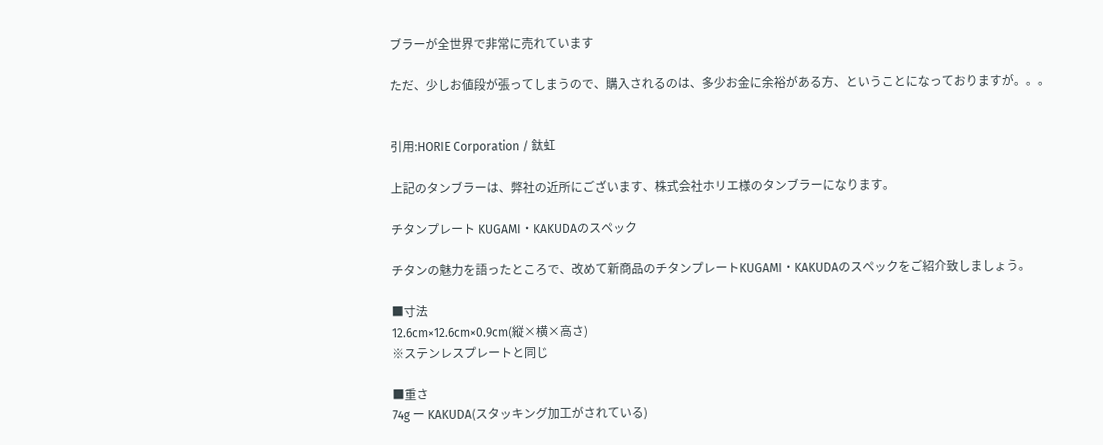ブラーが全世界で非常に売れています

ただ、少しお値段が張ってしまうので、購入されるのは、多少お金に余裕がある方、ということになっておりますが。。。


引用:HORIE Corporation / 鈦虹

上記のタンブラーは、弊社の近所にございます、株式会社ホリエ様のタンブラーになります。

チタンプレート KUGAMI・KAKUDAのスペック

チタンの魅力を語ったところで、改めて新商品のチタンプレートKUGAMI・KAKUDAのスペックをご紹介致しましょう。

■寸法
12.6cm×12.6cm×0.9cm(縦×横×高さ)
※ステンレスプレートと同じ

■重さ
74g ー KAKUDA(スタッキング加工がされている)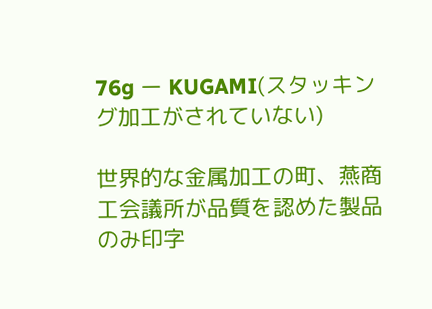76g ー KUGAMI(スタッキング加工がされていない)

世界的な金属加工の町、燕商工会議所が品質を認めた製品のみ印字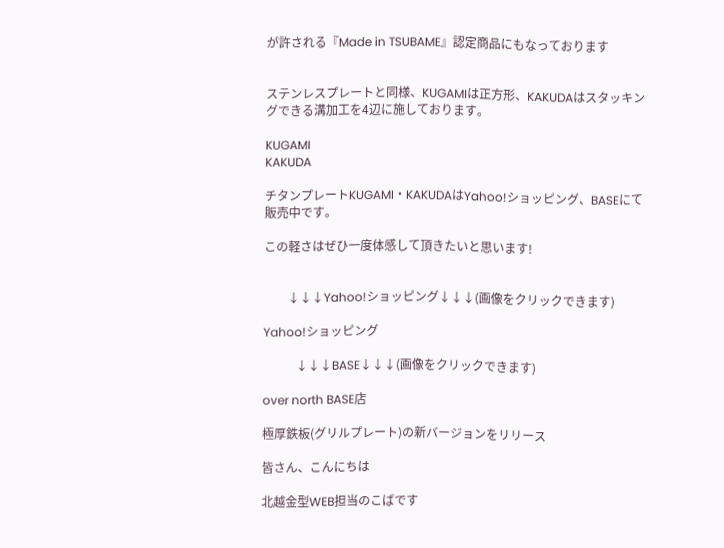が許される『Made in TSUBAME』認定商品にもなっております


ステンレスプレートと同様、KUGAMIは正方形、KAKUDAはスタッキングできる溝加工を4辺に施しております。

KUGAMI
KAKUDA

チタンプレートKUGAMI・KAKUDAはYahoo!ショッピング、BASEにて販売中です。

この軽さはぜひ一度体感して頂きたいと思います!


        ↓↓↓Yahoo!ショッピング↓↓↓(画像をクリックできます)

Yahoo!ショッピング

           ↓↓↓BASE↓↓↓(画像をクリックできます)

over north BASE店

極厚鉄板(グリルプレート)の新バージョンをリリース

皆さん、こんにちは

北越金型WEB担当のこばです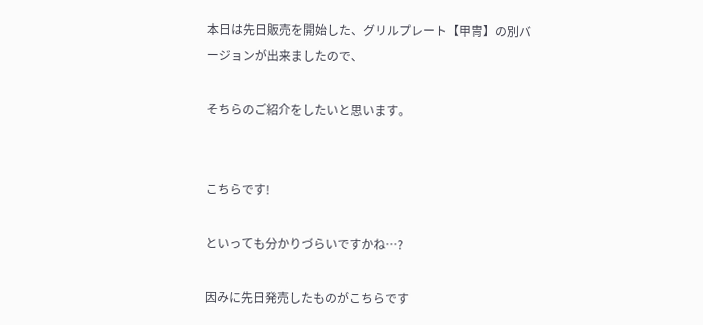本日は先日販売を開始した、グリルプレート【甲冑】の別バージョンが出来ましたので、

そちらのご紹介をしたいと思います。


こちらです!

といっても分かりづらいですかね…?

因みに先日発売したものがこちらです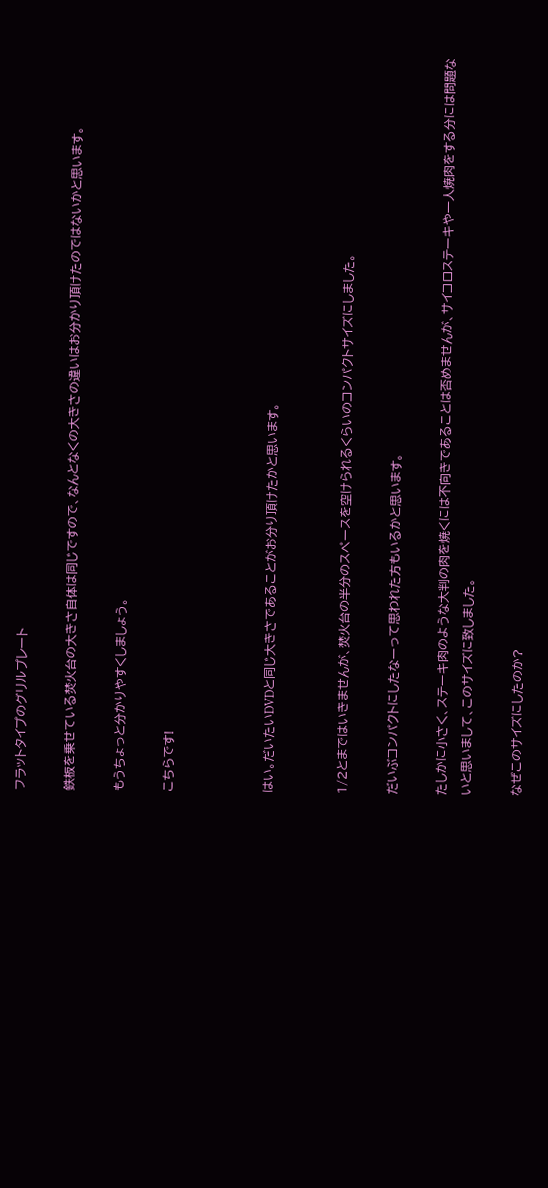フラットタイプのグリルプレート

鉄板を乗せている焚火台の大きさ自体は同じですので、なんとなくの大きさの違いはお分かり頂けたのではないかと思います。

もうちょっと分かりやすくしましょう。

こちらです!



はい。だいたいDVDと同じ大きさであることがお分り頂けたかと思います。


1/2とまではいきませんが、焚火台の半分のスペースを空けられるくらいのコンパクトサイズにしました。

だいぶコンパクトにしたなーって思われた方もいるかと思います。

たしかに小さく、ステーキ肉のような大判の肉を焼くには不向きであることは否めませんが、サイコロステーキや一人焼肉をする分には問題ないと思いまして、このサイズに致しました。

なぜこのサイズにしたのか?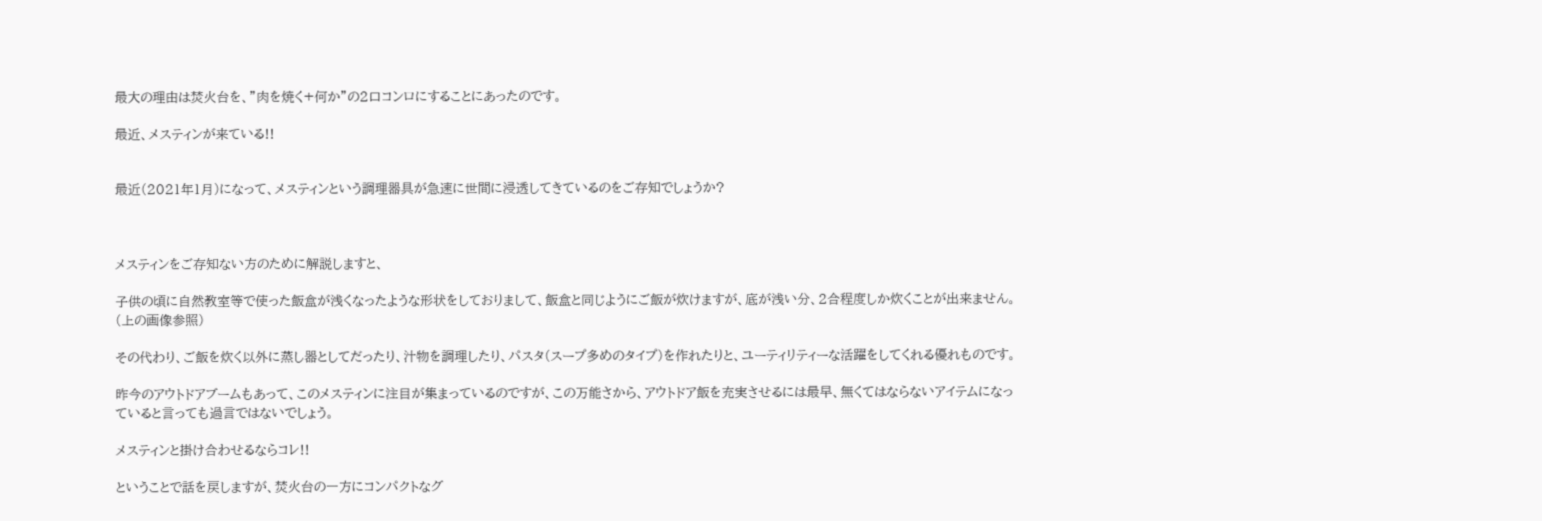最大の理由は焚火台を、”肉を焼く+何か”の2口コンロにすることにあったのです。

最近、メスティンが来ている!!


最近(2021年1月)になって、メスティンという調理器具が急速に世間に浸透してきているのをご存知でしょうか?



メスティンをご存知ない方のために解説しますと、

子供の頃に自然教室等で使った飯盒が浅くなったような形状をしておりまして、飯盒と同じようにご飯が炊けますが、底が浅い分、2合程度しか炊くことが出来ません。(上の画像参照)

その代わり、ご飯を炊く以外に蒸し器としてだったり、汁物を調理したり、パスタ(スープ多めのタイプ)を作れたりと、ユーティリティーな活躍をしてくれる優れものです。

昨今のアウトドアブームもあって、このメスティンに注目が集まっているのですが、この万能さから、アウトドア飯を充実させるには最早、無くてはならないアイテムになっていると言っても過言ではないでしょう。

メスティンと掛け合わせるならコレ!!

ということで話を戻しますが、焚火台の一方にコンパクトなグ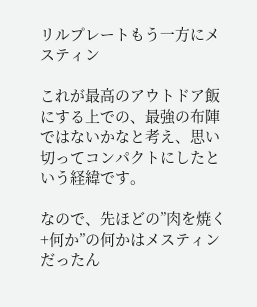リルプレートもう一方にメスティン

これが最高のアウトドア飯にする上での、最強の布陣ではないかなと考え、思い切ってコンパクトにしたという経緯です。

なので、先ほどの”肉を焼く+何か”の何かはメスティンだったん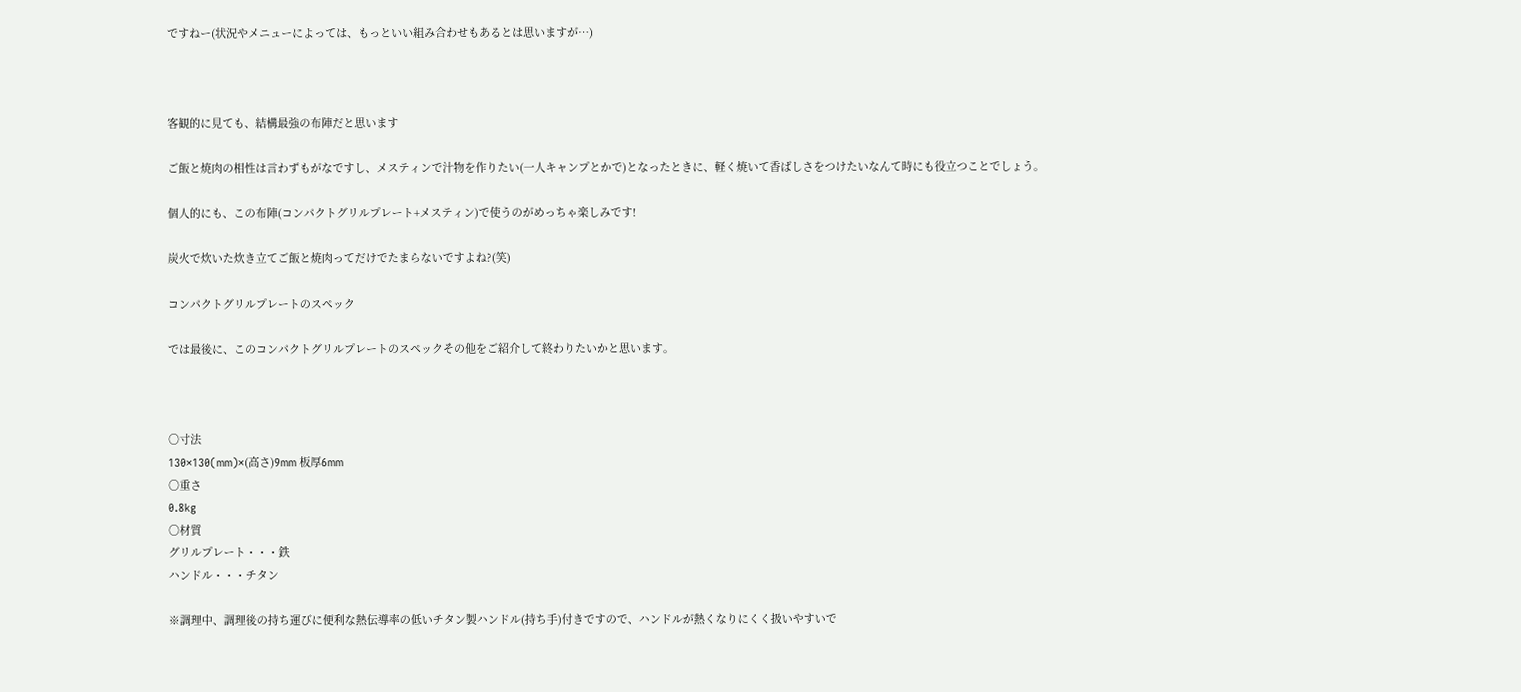ですねー(状況やメニューによっては、もっといい組み合わせもあるとは思いますが…)



客観的に見ても、結構最強の布陣だと思います

ご飯と焼肉の相性は言わずもがなですし、メスティンで汁物を作りたい(一人キャンプとかで)となったときに、軽く焼いて香ばしさをつけたいなんて時にも役立つことでしょう。

個人的にも、この布陣(コンパクトグリルプレート+メスティン)で使うのがめっちゃ楽しみです!

炭火で炊いた炊き立てご飯と焼肉ってだけでたまらないですよね?(笑)

コンパクトグリルプレートのスペック

では最後に、このコンパクトグリルプレートのスペックその他をご紹介して終わりたいかと思います。



〇寸法
130×130(mm)×(高さ)9mm 板厚6mm
〇重さ
0.8kg
〇材質
グリルプレート・・・鉄
ハンドル・・・チタン

※調理中、調理後の持ち運びに便利な熱伝導率の低いチタン製ハンドル(持ち手)付きですので、ハンドルが熱くなりにくく扱いやすいで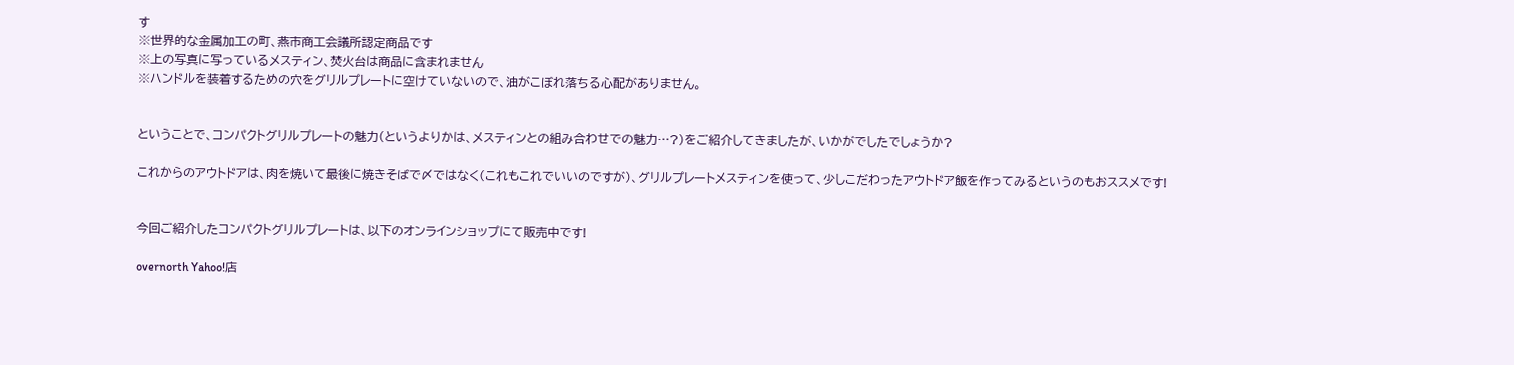す
※世界的な金属加工の町、燕市商工会議所認定商品です
※上の写真に写っているメスティン、焚火台は商品に含まれません
※ハンドルを装着するための穴をグリルプレートに空けていないので、油がこぼれ落ちる心配がありません。


ということで、コンパクトグリルプレートの魅力(というよりかは、メスティンとの組み合わせでの魅力…?)をご紹介してきましたが、いかがでしたでしょうか?

これからのアウトドアは、肉を焼いて最後に焼きそばで〆ではなく(これもこれでいいのですが)、グリルプレートメスティンを使って、少しこだわったアウトドア飯を作ってみるというのもおススメです!


今回ご紹介したコンパクトグリルプレートは、以下のオンラインショップにて販売中です!

overnorth Yahoo!店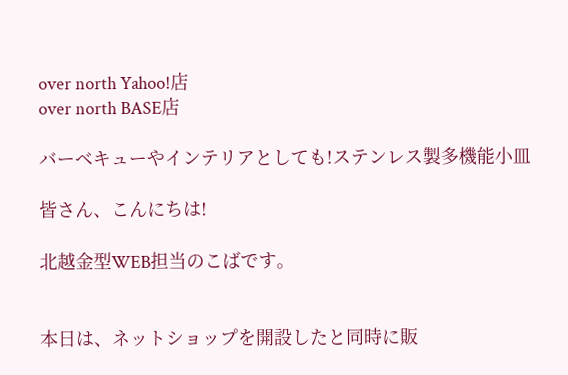over north Yahoo!店
over north BASE店

バーベキューやインテリアとしても!ステンレス製多機能小皿

皆さん、こんにちは!

北越金型WEB担当のこばです。


本日は、ネットショップを開設したと同時に販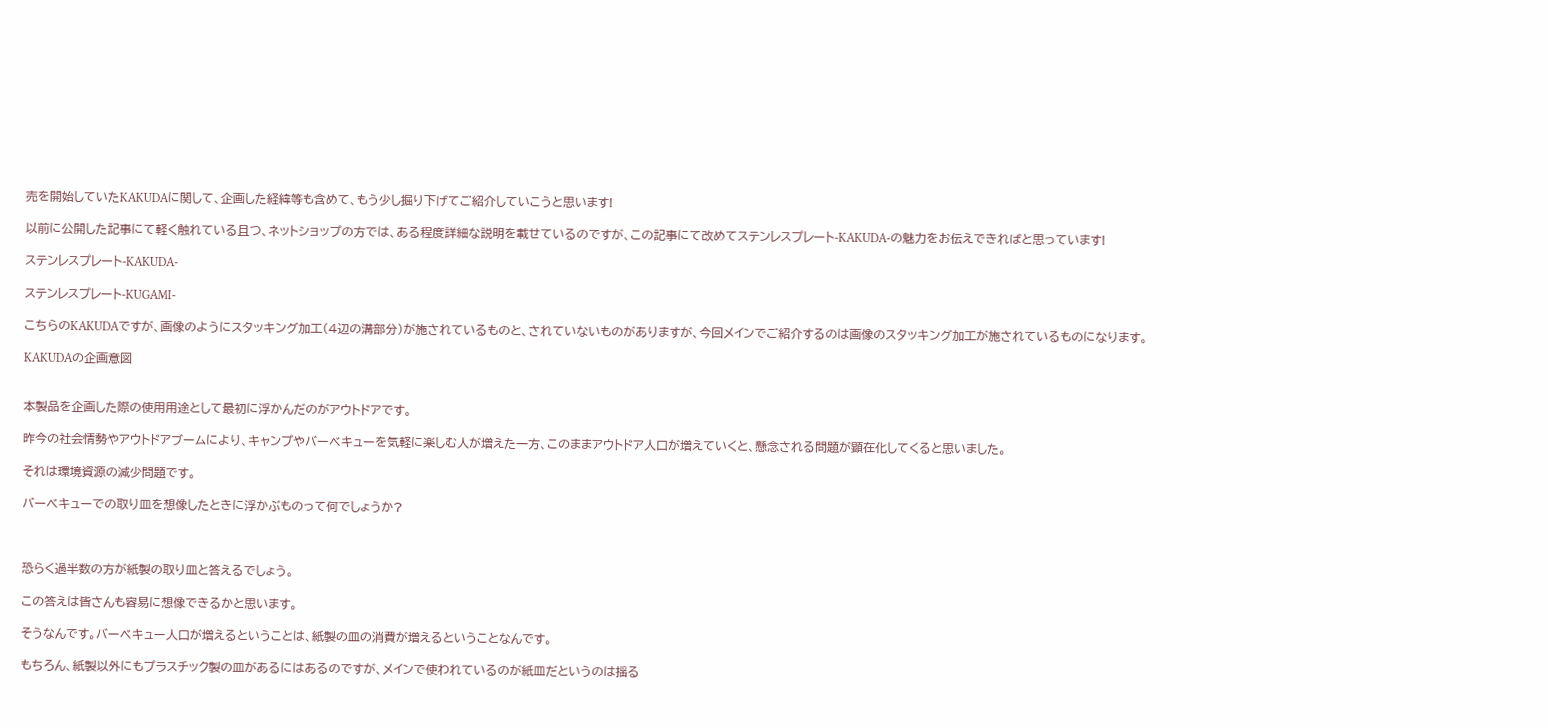売を開始していたKAKUDAに関して、企画した経緯等も含めて、もう少し掘り下げてご紹介していこうと思います!

以前に公開した記事にて軽く触れている且つ、ネットショップの方では、ある程度詳細な説明を載せているのですが、この記事にて改めてステンレスプレート-KAKUDA-の魅力をお伝えできればと思っています!

ステンレスプレート-KAKUDA-

ステンレスプレート-KUGAMI-

こちらのKAKUDAですが、画像のようにスタッキング加工(4辺の溝部分)が施されているものと、されていないものがありますが、今回メインでご紹介するのは画像のスタッキング加工が施されているものになります。

KAKUDAの企画意図


本製品を企画した際の使用用途として最初に浮かんだのがアウトドアです。

昨今の社会情勢やアウトドアブームにより、キャンプやバーベキューを気軽に楽しむ人が増えた一方、このままアウトドア人口が増えていくと、懸念される問題が顕在化してくると思いました。

それは環境資源の減少問題です。

バーベキューでの取り皿を想像したときに浮かぶものって何でしょうか?



恐らく過半数の方が紙製の取り皿と答えるでしょう。

この答えは皆さんも容易に想像できるかと思います。

そうなんです。バーベキュー人口が増えるということは、紙製の皿の消費が増えるということなんです。

もちろん、紙製以外にもプラスチック製の皿があるにはあるのですが、メインで使われているのが紙皿だというのは揺る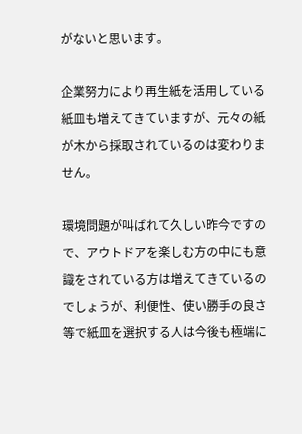がないと思います。

企業努力により再生紙を活用している紙皿も増えてきていますが、元々の紙が木から採取されているのは変わりません。

環境問題が叫ばれて久しい昨今ですので、アウトドアを楽しむ方の中にも意識をされている方は増えてきているのでしょうが、利便性、使い勝手の良さ等で紙皿を選択する人は今後も極端に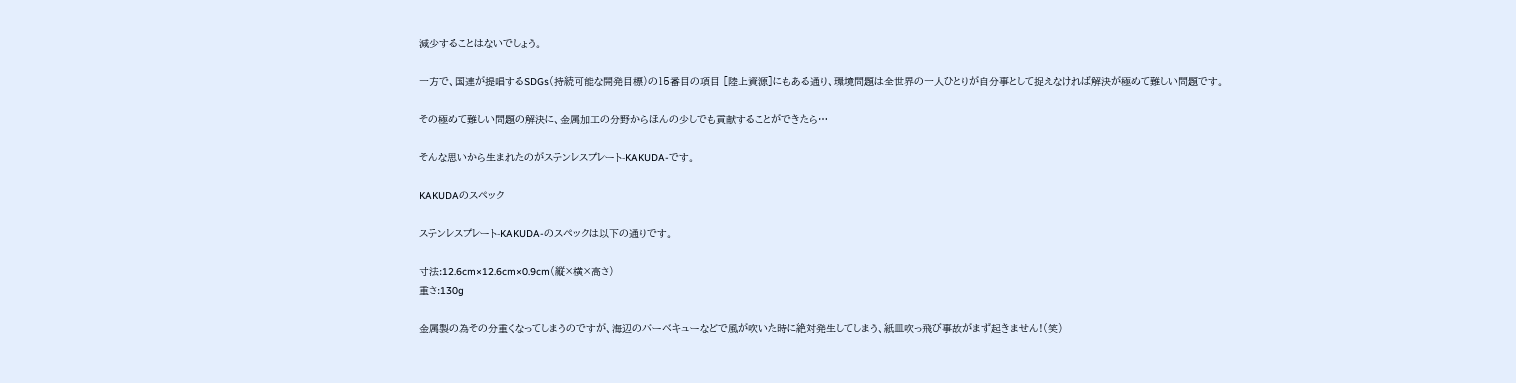減少することはないでしょう。

一方で、国連が提唱するSDGs(持続可能な開発目標)の15番目の項目 [陸上資源]にもある通り、環境問題は全世界の一人ひとりが自分事として捉えなければ解決が極めて難しい問題です。

その極めて難しい問題の解決に、金属加工の分野からほんの少しでも貢献することができたら…

そんな思いから生まれたのがステンレスプレート-KAKUDA-です。

KAKUDAのスペック

ステンレスプレート-KAKUDA-のスペックは以下の通りです。

寸法:12.6cm×12.6cm×0.9cm(縦×横×高さ)
重さ:130g

金属製の為その分重くなってしまうのですが、海辺のバーベキューなどで風が吹いた時に絶対発生してしまう、紙皿吹っ飛び事故がまず起きません!(笑)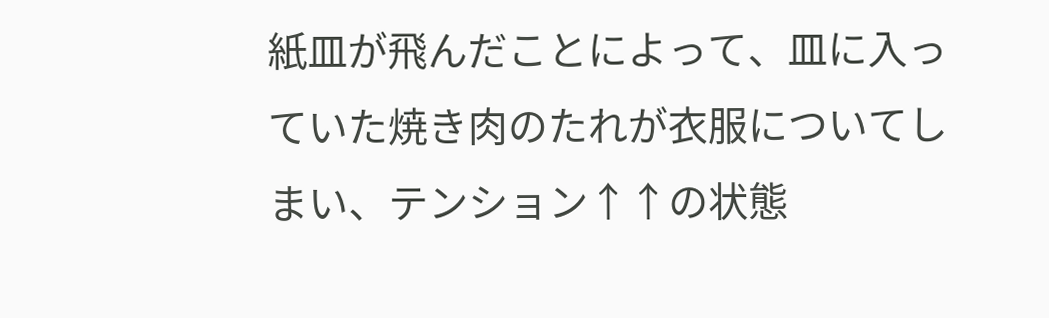紙皿が飛んだことによって、皿に入っていた焼き肉のたれが衣服についてしまい、テンション↑↑の状態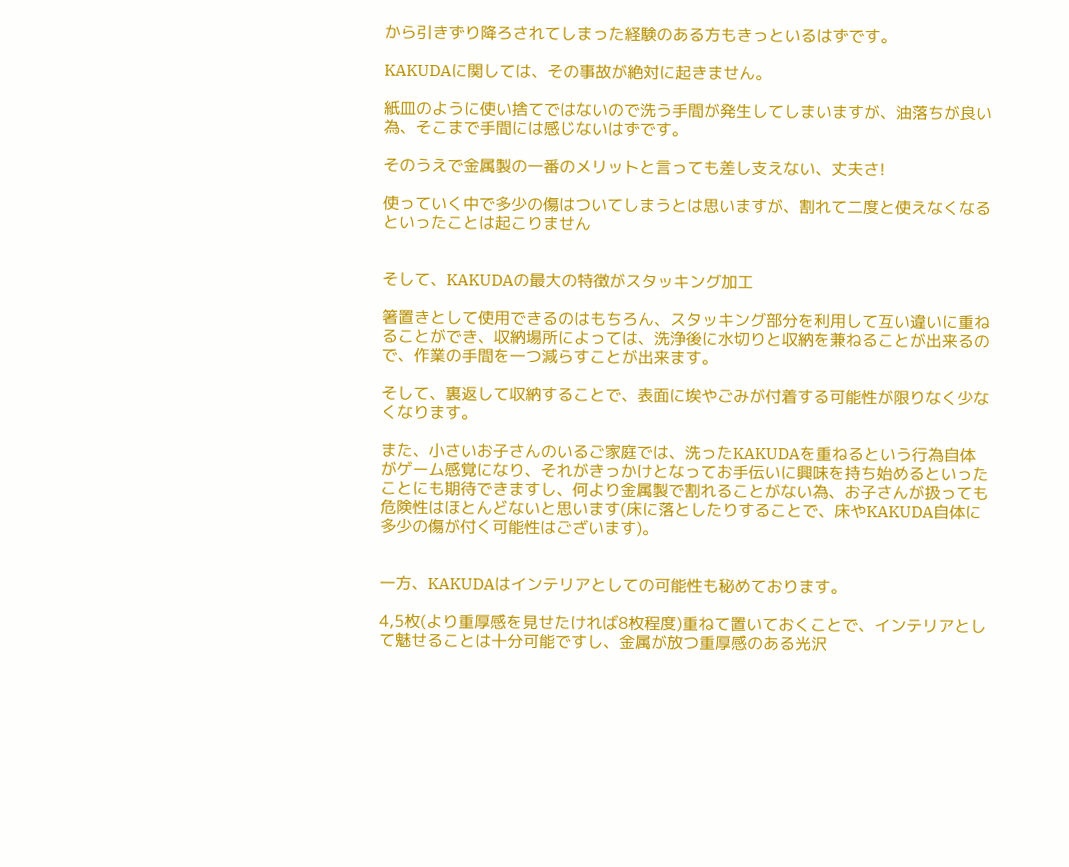から引きずり降ろされてしまった経験のある方もきっといるはずです。

KAKUDAに関しては、その事故が絶対に起きません。

紙皿のように使い捨てではないので洗う手間が発生してしまいますが、油落ちが良い為、そこまで手間には感じないはずです。

そのうえで金属製の一番のメリットと言っても差し支えない、丈夫さ!

使っていく中で多少の傷はついてしまうとは思いますが、割れて二度と使えなくなるといったことは起こりません


そして、KAKUDAの最大の特徴がスタッキング加工

箸置きとして使用できるのはもちろん、スタッキング部分を利用して互い違いに重ねることができ、収納場所によっては、洗浄後に水切りと収納を兼ねることが出来るので、作業の手間を一つ減らすことが出来ます。

そして、裏返して収納することで、表面に埃やごみが付着する可能性が限りなく少なくなります。

また、小さいお子さんのいるご家庭では、洗ったKAKUDAを重ねるという行為自体がゲーム感覚になり、それがきっかけとなってお手伝いに興味を持ち始めるといったことにも期待できますし、何より金属製で割れることがない為、お子さんが扱っても危険性はほとんどないと思います(床に落としたりすることで、床やKAKUDA自体に多少の傷が付く可能性はございます)。


一方、KAKUDAはインテリアとしての可能性も秘めております。

4,5枚(より重厚感を見せたければ8枚程度)重ねて置いておくことで、インテリアとして魅せることは十分可能ですし、金属が放つ重厚感のある光沢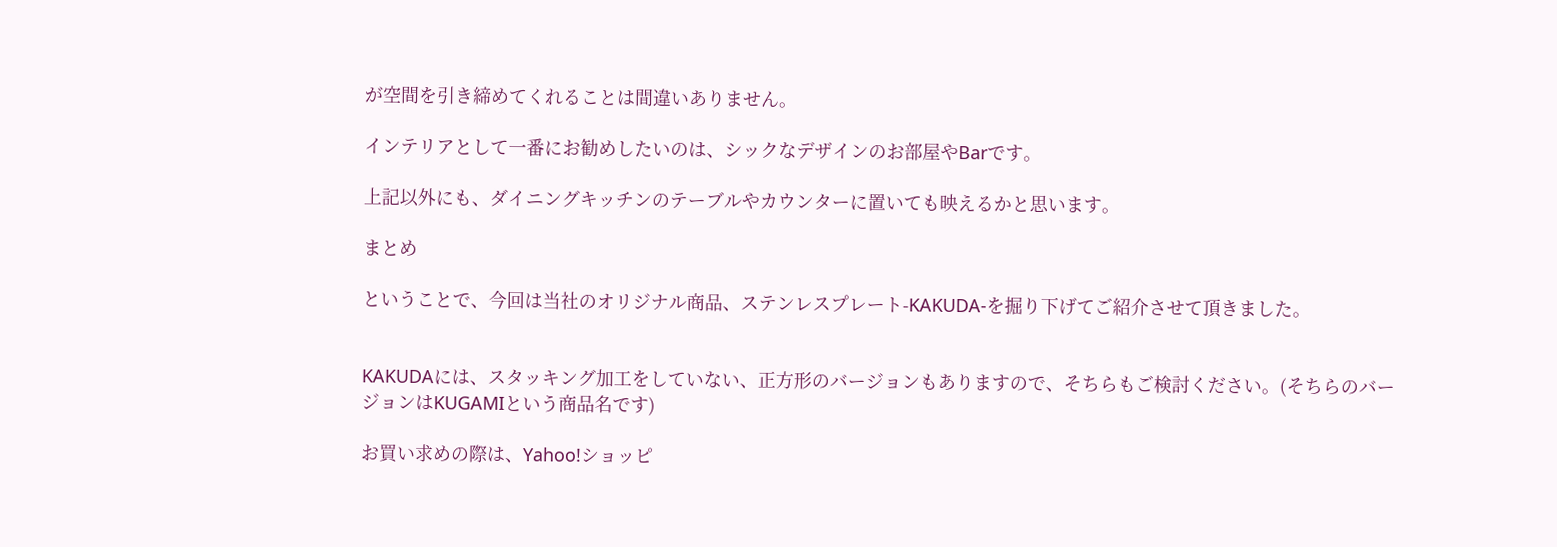が空間を引き締めてくれることは間違いありません。

インテリアとして一番にお勧めしたいのは、シックなデザインのお部屋やBarです。

上記以外にも、ダイニングキッチンのテーブルやカウンターに置いても映えるかと思います。

まとめ

ということで、今回は当社のオリジナル商品、ステンレスプレート-KAKUDA-を掘り下げてご紹介させて頂きました。


KAKUDAには、スタッキング加工をしていない、正方形のバージョンもありますので、そちらもご検討ください。(そちらのバージョンはKUGAMIという商品名です)

お買い求めの際は、Yahoo!ショッピ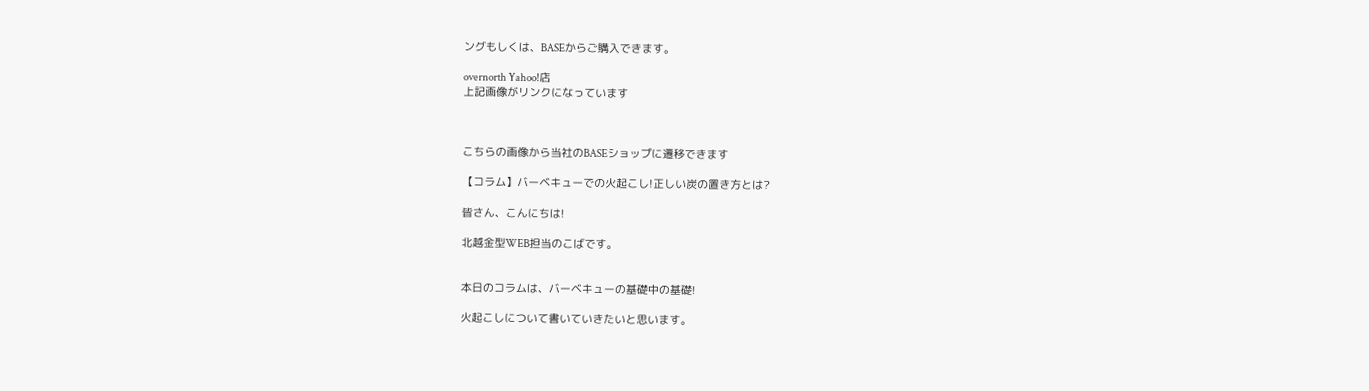ングもしくは、BASEからご購入できます。

overnorth Yahoo!店
上記画像がリンクになっています



こちらの画像から当社のBASEショップに遷移できます

【コラム】バーベキューでの火起こし!正しい炭の置き方とは?

皆さん、こんにちは!

北越金型WEB担当のこばです。


本日のコラムは、バーベキューの基礎中の基礎!

火起こしについて書いていきたいと思います。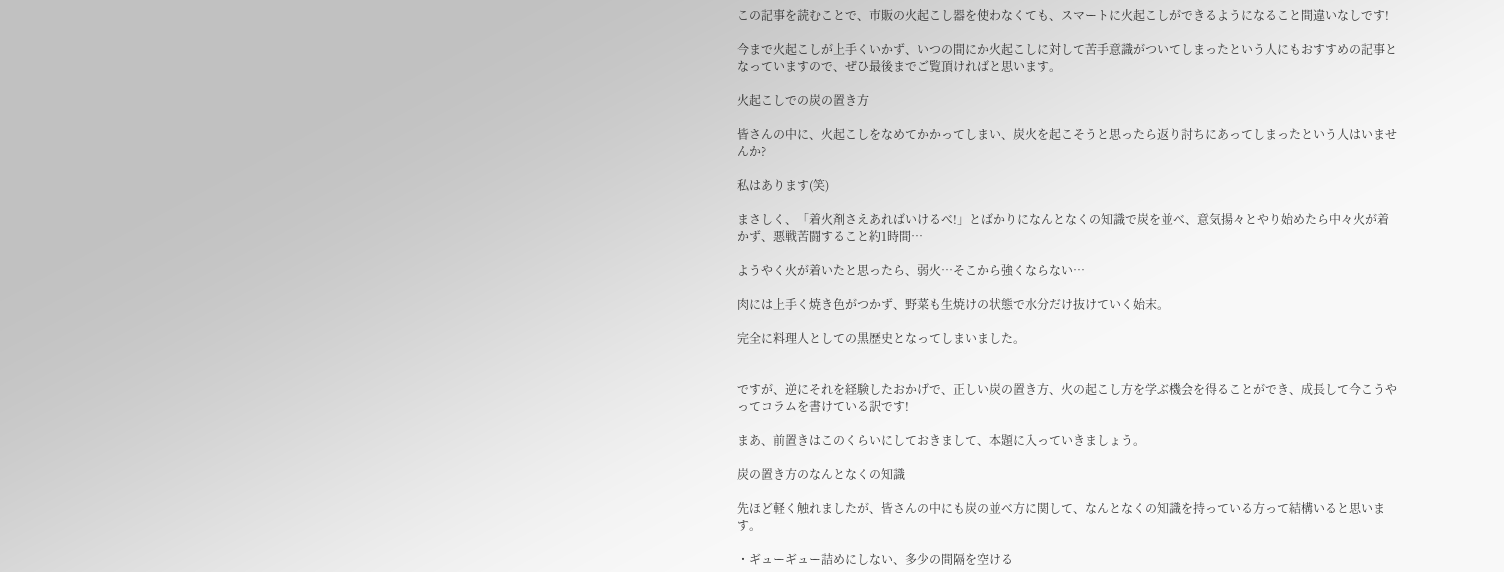この記事を読むことで、市販の火起こし器を使わなくても、スマートに火起こしができるようになること間違いなしです!

今まで火起こしが上手くいかず、いつの間にか火起こしに対して苦手意識がついてしまったという人にもおすすめの記事となっていますので、ぜひ最後までご覧頂ければと思います。

火起こしでの炭の置き方

皆さんの中に、火起こしをなめてかかってしまい、炭火を起こそうと思ったら返り討ちにあってしまったという人はいませんか?

私はあります(笑)

まさしく、「着火剤さえあればいけるべ!」とばかりになんとなくの知識で炭を並べ、意気揚々とやり始めたら中々火が着かず、悪戦苦闘すること約1時間…

ようやく火が着いたと思ったら、弱火…そこから強くならない…

肉には上手く焼き色がつかず、野菜も生焼けの状態で水分だけ抜けていく始末。

完全に料理人としての黒歴史となってしまいました。


ですが、逆にそれを経験したおかげで、正しい炭の置き方、火の起こし方を学ぶ機会を得ることができ、成長して今こうやってコラムを書けている訳です!

まあ、前置きはこのくらいにしておきまして、本題に入っていきましょう。

炭の置き方のなんとなくの知識

先ほど軽く触れましたが、皆さんの中にも炭の並べ方に関して、なんとなくの知識を持っている方って結構いると思います。

・ギューギュー詰めにしない、多少の間隔を空ける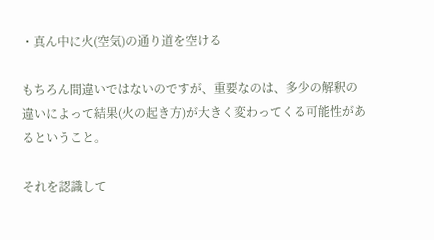・真ん中に火(空気)の通り道を空ける

もちろん間違いではないのですが、重要なのは、多少の解釈の違いによって結果(火の起き方)が大きく変わってくる可能性があるということ。

それを認識して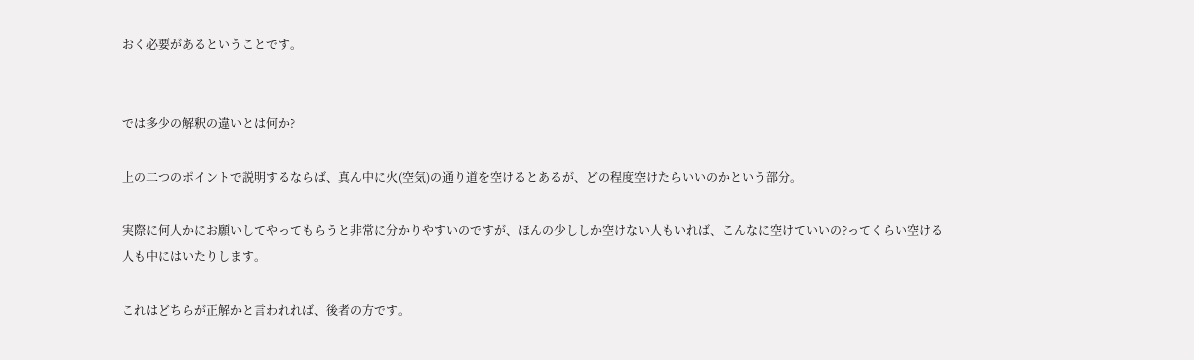おく必要があるということです。


では多少の解釈の違いとは何か?

上の二つのポイントで説明するならば、真ん中に火(空気)の通り道を空けるとあるが、どの程度空けたらいいのかという部分。

実際に何人かにお願いしてやってもらうと非常に分かりやすいのですが、ほんの少ししか空けない人もいれば、こんなに空けていいの?ってくらい空ける人も中にはいたりします。

これはどちらが正解かと言われれば、後者の方です。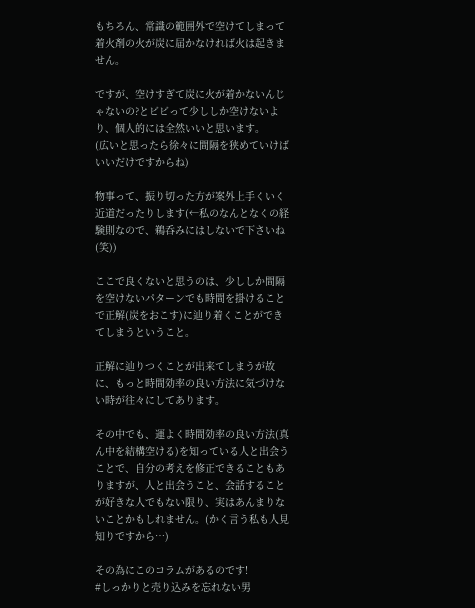もちろん、常識の範囲外で空けてしまって着火剤の火が炭に届かなければ火は起きません。

ですが、空けすぎて炭に火が着かないんじゃないの?とビビって少ししか空けないより、個人的には全然いいと思います。
(広いと思ったら徐々に間隔を狭めていけばいいだけですからね)

物事って、振り切った方が案外上手くいく近道だったりします(←私のなんとなくの経験則なので、鵜呑みにはしないで下さいね(笑))

ここで良くないと思うのは、少ししか間隔を空けないパターンでも時間を掛けることで正解(炭をおこす)に辿り着くことができてしまうということ。

正解に辿りつくことが出来てしまうが故に、もっと時間効率の良い方法に気づけない時が往々にしてあります。

その中でも、運よく時間効率の良い方法(真ん中を結構空ける)を知っている人と出会うことで、自分の考えを修正できることもありますが、人と出会うこと、会話することが好きな人でもない限り、実はあんまりないことかもしれません。(かく言う私も人見知りですから…)

その為にこのコラムがあるのです!
#しっかりと売り込みを忘れない男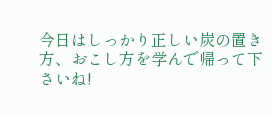今日はしっかり正しい炭の置き方、おこし方を学んで帰って下さいね!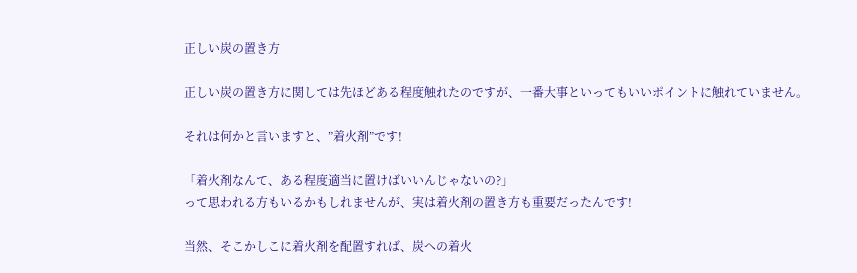正しい炭の置き方

正しい炭の置き方に関しては先ほどある程度触れたのですが、一番大事といってもいいポイントに触れていません。

それは何かと言いますと、”着火剤”です!

「着火剤なんて、ある程度適当に置けばいいんじゃないの?」
って思われる方もいるかもしれませんが、実は着火剤の置き方も重要だったんです!

当然、そこかしこに着火剤を配置すれば、炭への着火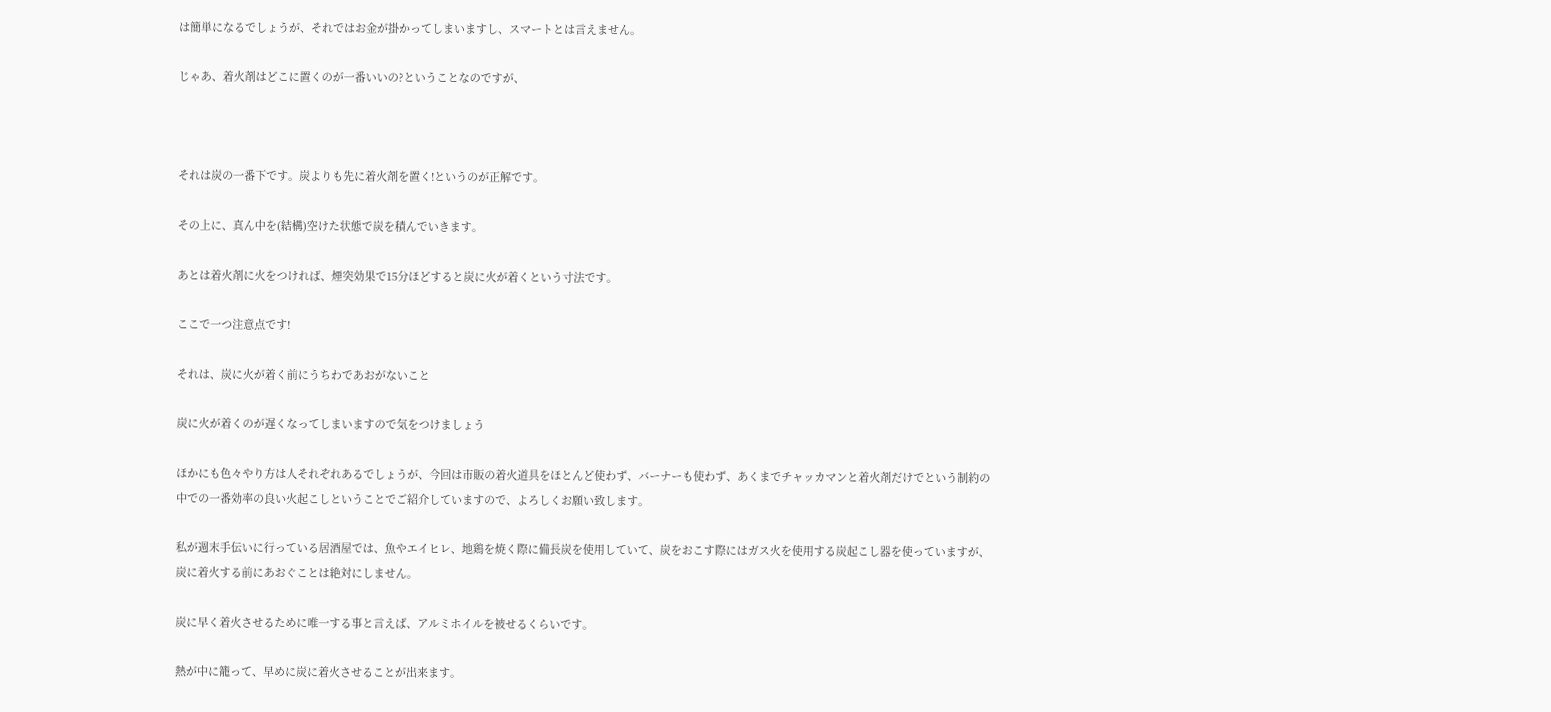は簡単になるでしょうが、それではお金が掛かってしまいますし、スマートとは言えません。

じゃあ、着火剤はどこに置くのが一番いいの?ということなのですが、



それは炭の一番下です。炭よりも先に着火剤を置く!というのが正解です。

その上に、真ん中を(結構)空けた状態で炭を積んでいきます。

あとは着火剤に火をつければ、煙突効果で15分ほどすると炭に火が着くという寸法です。

ここで一つ注意点です!

それは、炭に火が着く前にうちわであおがないこと

炭に火が着くのが遅くなってしまいますので気をつけましょう

ほかにも色々やり方は人それぞれあるでしょうが、今回は市販の着火道具をほとんど使わず、バーナーも使わず、あくまでチャッカマンと着火剤だけでという制約の中での一番効率の良い火起こしということでご紹介していますので、よろしくお願い致します。

私が週末手伝いに行っている居酒屋では、魚やエイヒレ、地鶏を焼く際に備長炭を使用していて、炭をおこす際にはガス火を使用する炭起こし器を使っていますが、炭に着火する前にあおぐことは絶対にしません。

炭に早く着火させるために唯一する事と言えば、アルミホイルを被せるくらいです。

熱が中に籠って、早めに炭に着火させることが出来ます。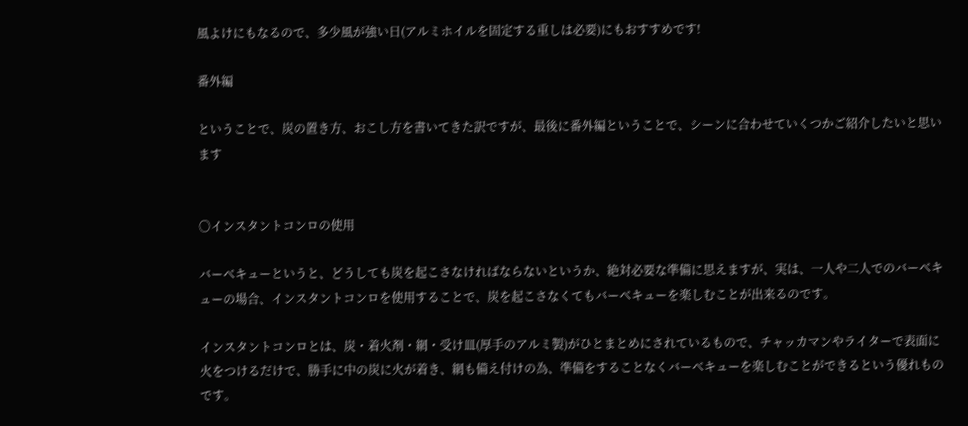風よけにもなるので、多少風が強い日(アルミホイルを固定する重しは必要)にもおすすめです!

番外編

ということで、炭の置き方、おこし方を書いてきた訳ですが、最後に番外編ということで、シーンに合わせていくつかご紹介したいと思います


〇インスタントコンロの使用

バーベキューというと、どうしても炭を起こさなければならないというか、絶対必要な準備に思えますが、実は、一人や二人でのバーベキューの場合、インスタントコンロを使用することで、炭を起こさなくてもバーベキューを楽しむことが出来るのです。

インスタントコンロとは、炭・着火剤・網・受け皿(厚手のアルミ製)がひとまとめにされているもので、チャッカマンやライターで表面に火をつけるだけで、勝手に中の炭に火が着き、網も備え付けの為、準備をすることなくバーベキューを楽しむことができるという優れものです。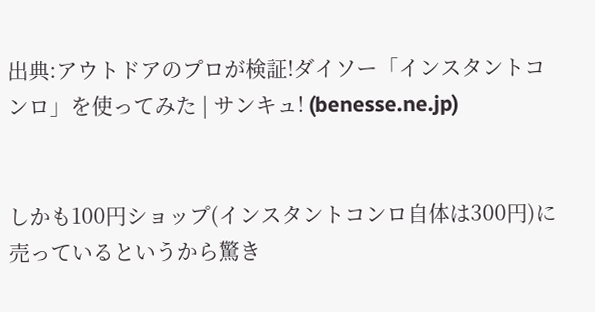出典:アウトドアのプロが検証!ダイソー「インスタントコンロ」を使ってみた | サンキュ! (benesse.ne.jp)


しかも100円ショップ(インスタントコンロ自体は300円)に売っているというから驚き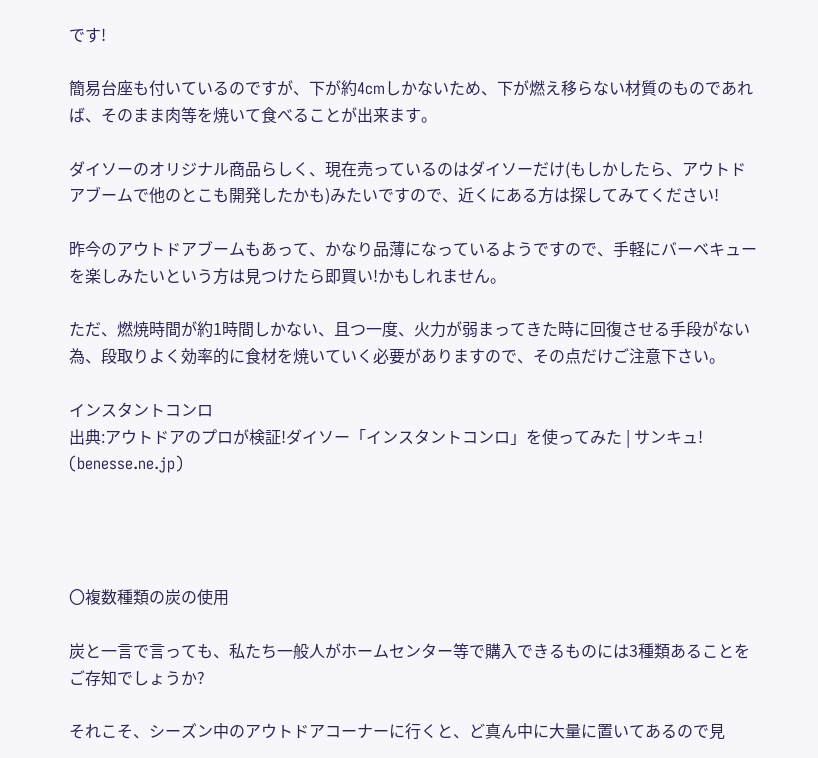です!

簡易台座も付いているのですが、下が約4cmしかないため、下が燃え移らない材質のものであれば、そのまま肉等を焼いて食べることが出来ます。

ダイソーのオリジナル商品らしく、現在売っているのはダイソーだけ(もしかしたら、アウトドアブームで他のとこも開発したかも)みたいですので、近くにある方は探してみてください!

昨今のアウトドアブームもあって、かなり品薄になっているようですので、手軽にバーベキューを楽しみたいという方は見つけたら即買い!かもしれません。

ただ、燃焼時間が約1時間しかない、且つ一度、火力が弱まってきた時に回復させる手段がない為、段取りよく効率的に食材を焼いていく必要がありますので、その点だけご注意下さい。

インスタントコンロ
出典:アウトドアのプロが検証!ダイソー「インスタントコンロ」を使ってみた | サンキュ! (benesse.ne.jp)




〇複数種類の炭の使用

炭と一言で言っても、私たち一般人がホームセンター等で購入できるものには3種類あることをご存知でしょうか?

それこそ、シーズン中のアウトドアコーナーに行くと、ど真ん中に大量に置いてあるので見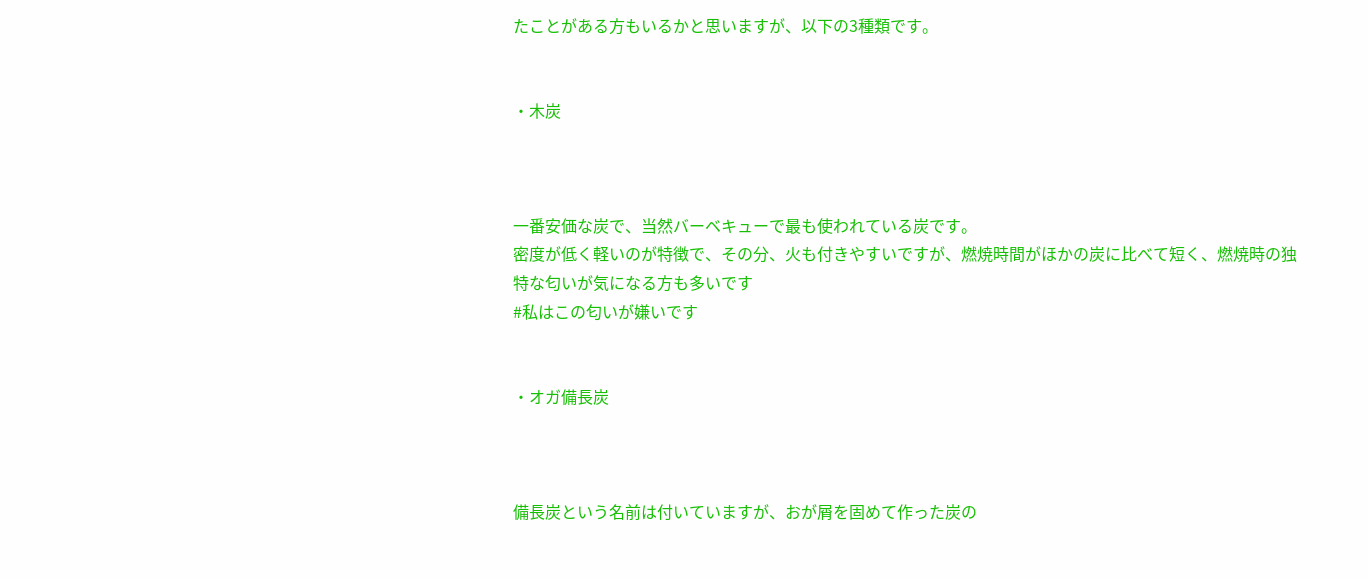たことがある方もいるかと思いますが、以下の3種類です。


・木炭



一番安価な炭で、当然バーベキューで最も使われている炭です。
密度が低く軽いのが特徴で、その分、火も付きやすいですが、燃焼時間がほかの炭に比べて短く、燃焼時の独特な匂いが気になる方も多いです
#私はこの匂いが嫌いです


・オガ備長炭



備長炭という名前は付いていますが、おが屑を固めて作った炭の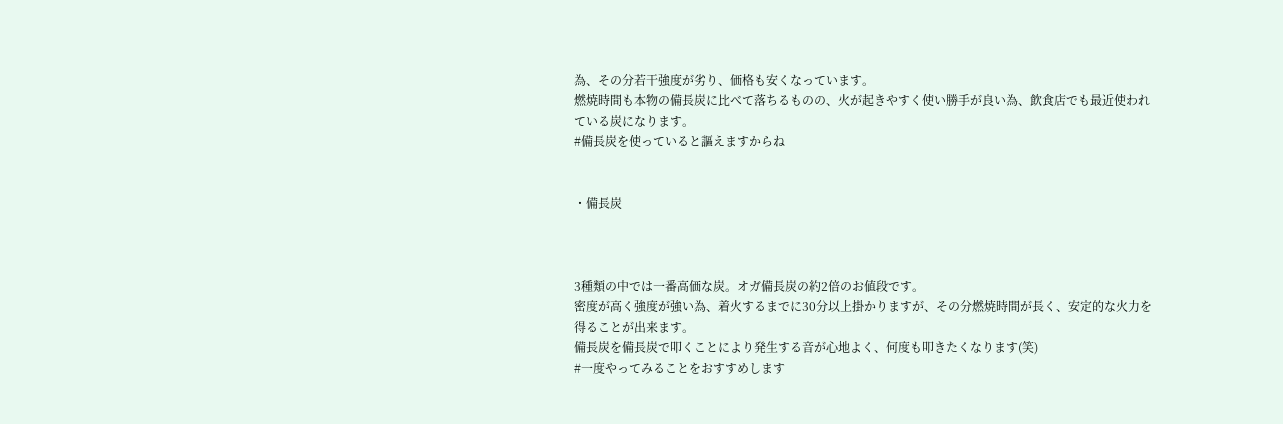為、その分若干強度が劣り、価格も安くなっています。
燃焼時間も本物の備長炭に比べて落ちるものの、火が起きやすく使い勝手が良い為、飲食店でも最近使われている炭になります。
#備長炭を使っていると謳えますからね


・備長炭



3種類の中では一番高価な炭。オガ備長炭の約2倍のお値段です。
密度が高く強度が強い為、着火するまでに30分以上掛かりますが、その分燃焼時間が長く、安定的な火力を得ることが出来ます。
備長炭を備長炭で叩くことにより発生する音が心地よく、何度も叩きたくなります(笑)
#一度やってみることをおすすめします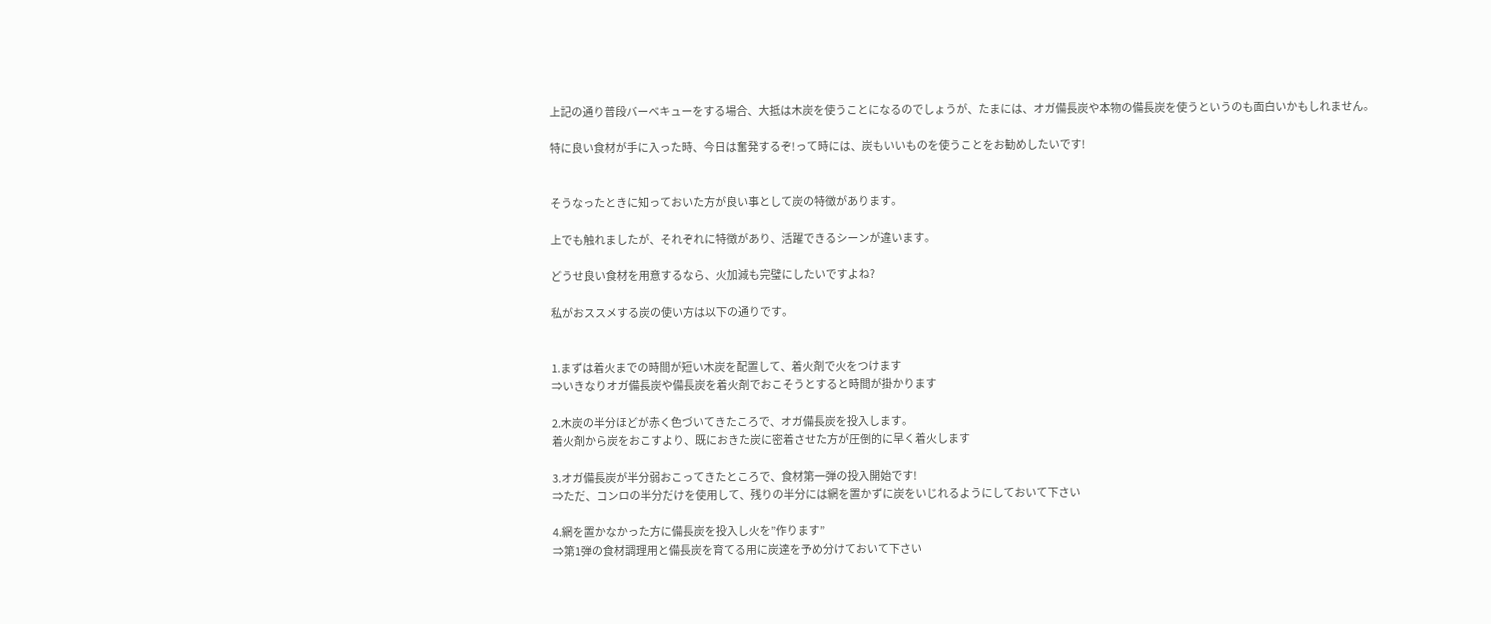上記の通り普段バーベキューをする場合、大抵は木炭を使うことになるのでしょうが、たまには、オガ備長炭や本物の備長炭を使うというのも面白いかもしれません。

特に良い食材が手に入った時、今日は奮発するぞ!って時には、炭もいいものを使うことをお勧めしたいです!


そうなったときに知っておいた方が良い事として炭の特徴があります。

上でも触れましたが、それぞれに特徴があり、活躍できるシーンが違います。

どうせ良い食材を用意するなら、火加減も完璧にしたいですよね?

私がおススメする炭の使い方は以下の通りです。


1.まずは着火までの時間が短い木炭を配置して、着火剤で火をつけます
⇒いきなりオガ備長炭や備長炭を着火剤でおこそうとすると時間が掛かります

2.木炭の半分ほどが赤く色づいてきたころで、オガ備長炭を投入します。
着火剤から炭をおこすより、既におきた炭に密着させた方が圧倒的に早く着火します

3.オガ備長炭が半分弱おこってきたところで、食材第一弾の投入開始です!
⇒ただ、コンロの半分だけを使用して、残りの半分には網を置かずに炭をいじれるようにしておいて下さい

4.網を置かなかった方に備長炭を投入し火を”作ります”
⇒第1弾の食材調理用と備長炭を育てる用に炭達を予め分けておいて下さい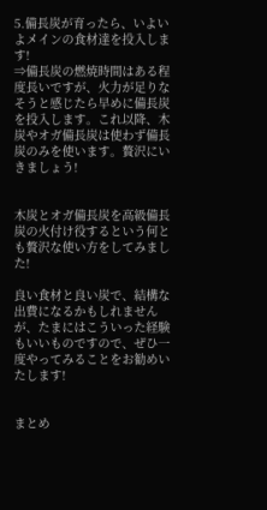5.備長炭が育ったら、いよいよメインの食材達を投入します!
⇒備長炭の燃焼時間はある程度長いですが、火力が足りなそうと感じたら早めに備長炭を投入します。これ以降、木炭やオガ備長炭は使わず備長炭のみを使います。贅沢にいきましょう!


木炭とオガ備長炭を高級備長炭の火付け役するという何とも贅沢な使い方をしてみました!

良い食材と良い炭で、結構な出費になるかもしれませんが、たまにはこういった経験もいいものですので、ぜひ一度やってみることをお勧めいたします!


まとめ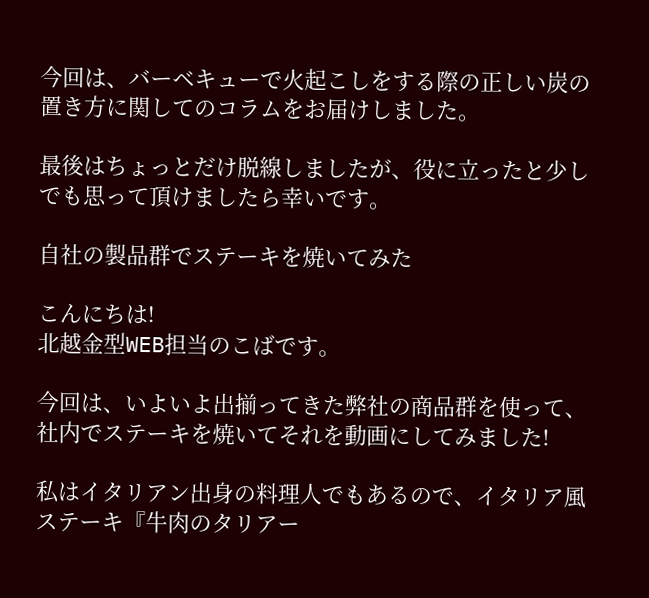今回は、バーベキューで火起こしをする際の正しい炭の置き方に関してのコラムをお届けしました。

最後はちょっとだけ脱線しましたが、役に立ったと少しでも思って頂けましたら幸いです。

自社の製品群でステーキを焼いてみた

こんにちは!
北越金型WEB担当のこばです。

今回は、いよいよ出揃ってきた弊社の商品群を使って、社内でステーキを焼いてそれを動画にしてみました!

私はイタリアン出身の料理人でもあるので、イタリア風ステーキ『牛肉のタリアー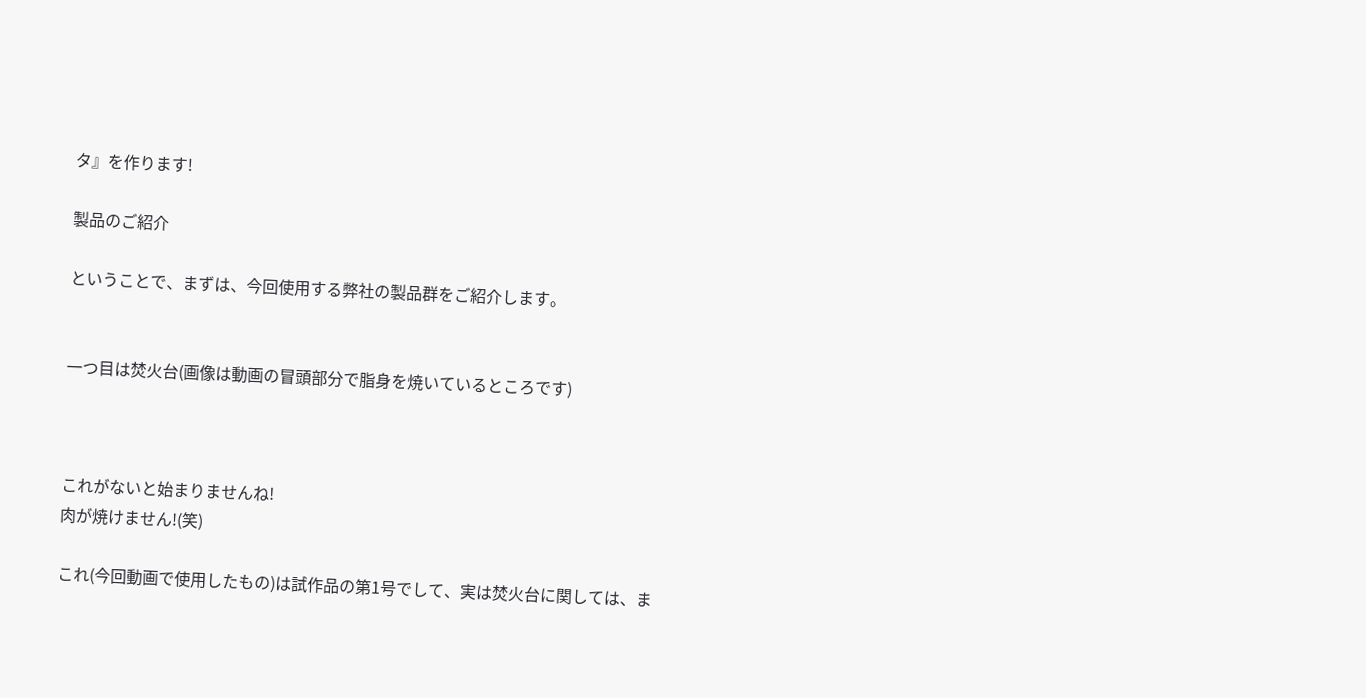タ』を作ります!

製品のご紹介

ということで、まずは、今回使用する弊社の製品群をご紹介します。


一つ目は焚火台(画像は動画の冒頭部分で脂身を焼いているところです)



これがないと始まりませんね!
肉が焼けません!(笑)

これ(今回動画で使用したもの)は試作品の第1号でして、実は焚火台に関しては、ま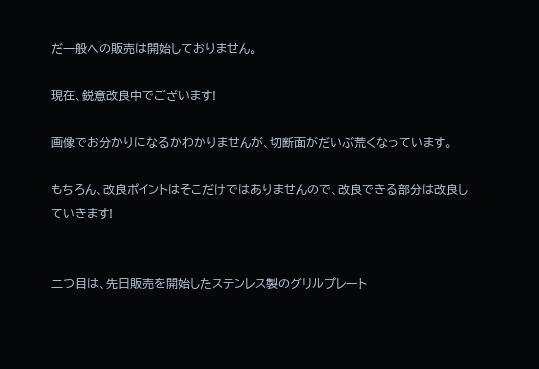だ一般への販売は開始しておりません。

現在、鋭意改良中でございます!

画像でお分かりになるかわかりませんが、切断面がだいぶ荒くなっています。

もちろん、改良ポイントはそこだけではありませんので、改良できる部分は改良していきます!


二つ目は、先日販売を開始したステンレス製のグリルプレート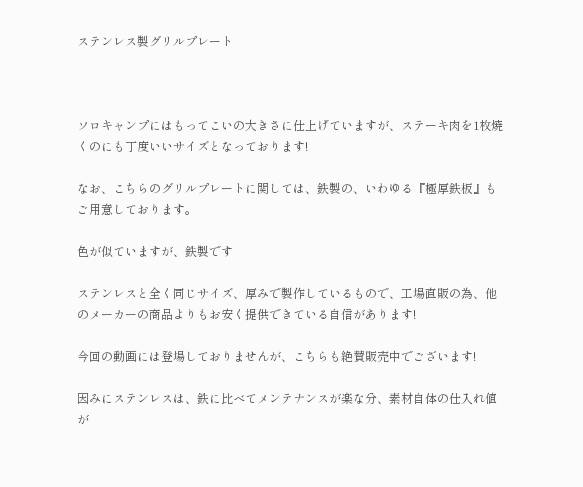ステンレス製グリルプレート



ソロキャンプにはもってこいの大きさに仕上げていますが、ステーキ肉を1枚焼くのにも丁度いいサイズとなっております!

なお、こちらのグリルプレートに関しては、鉄製の、いわゆる『極厚鉄板』もご用意しております。

色が似ていますが、鉄製です

ステンレスと全く同じサイズ、厚みで製作しているもので、工場直販の為、他のメーカーの商品よりもお安く提供できている自信があります!

今回の動画には登場しておりませんが、こちらも絶賛販売中でございます!

因みにステンレスは、鉄に比べてメンテナンスが楽な分、素材自体の仕入れ値が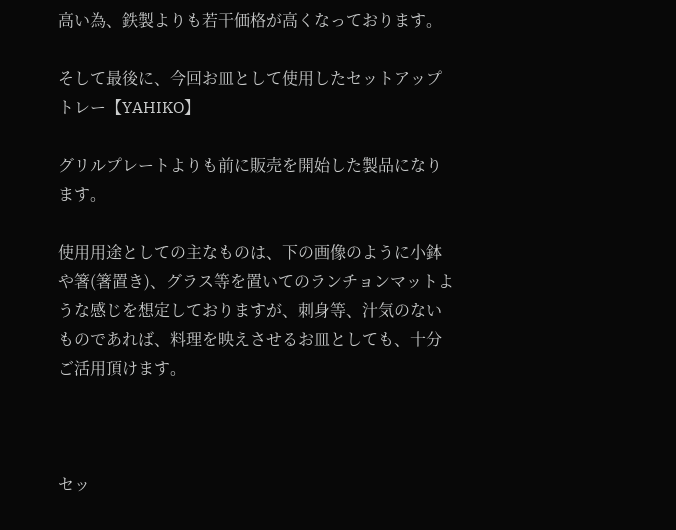高い為、鉄製よりも若干価格が高くなっております。

そして最後に、今回お皿として使用したセットアップトレー【YAHIKO】

グリルプレートよりも前に販売を開始した製品になります。

使用用途としての主なものは、下の画像のように小鉢や箸(箸置き)、グラス等を置いてのランチョンマットような感じを想定しておりますが、刺身等、汁気のないものであれば、料理を映えさせるお皿としても、十分ご活用頂けます。



セッ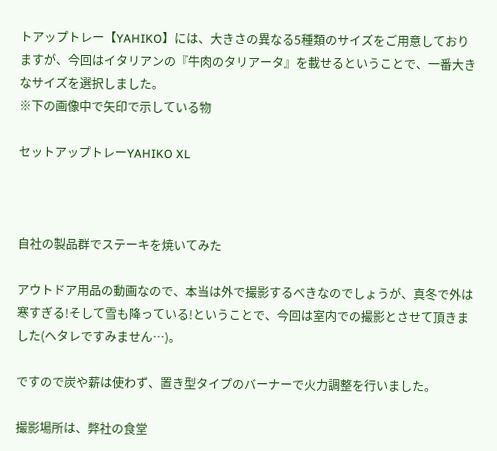トアップトレー【YAHIKO】には、大きさの異なる5種類のサイズをご用意しておりますが、今回はイタリアンの『牛肉のタリアータ』を載せるということで、一番大きなサイズを選択しました。
※下の画像中で矢印で示している物

セットアップトレーYAHIKO XL



自社の製品群でステーキを焼いてみた

アウトドア用品の動画なので、本当は外で撮影するべきなのでしょうが、真冬で外は寒すぎる!そして雪も降っている!ということで、今回は室内での撮影とさせて頂きました(ヘタレですみません…)。

ですので炭や薪は使わず、置き型タイプのバーナーで火力調整を行いました。

撮影場所は、弊社の食堂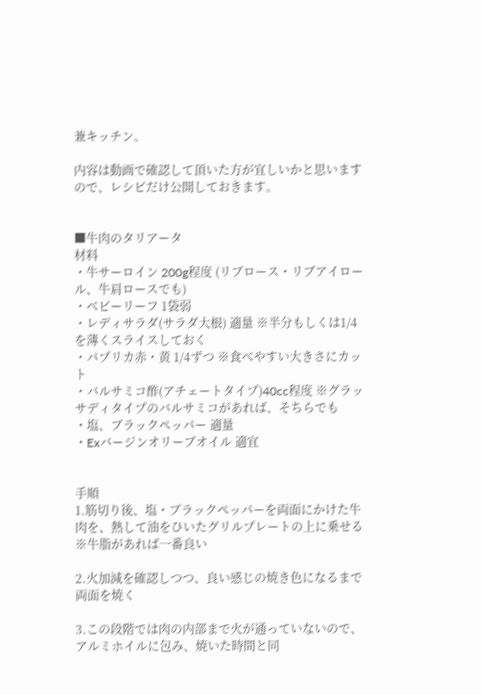兼キッチン。

内容は動画で確認して頂いた方が宜しいかと思いますので、レシピだけ公開しておきます。


■牛肉のタリアータ
材料
・牛サーロイン 200g程度 (リブロース・リブアイロール、牛肩ロースでも)
・ベビーリーフ 1袋弱
・レディサラダ(サラダ大根) 適量 ※半分もしくは1/4を薄くスライスしておく
・パプリカ赤・黄 1/4ずつ ※食べやすい大きさにカット
・バルサミコ酢(アチェートタイプ)40cc程度 ※グラッサディタイプのバルサミコがあれば、そちらでも
・塩、ブラックペッパー 適量
・Exバージンオリーブオイル 適宜


手順
1.筋切り後、塩・ブラックペッパーを両面にかけた牛肉を、熱して油をひいたグリルプレートの上に乗せる ※牛脂があれば一番良い

2.火加減を確認しつつ、良い感じの焼き色になるまで両面を焼く

3.この段階では肉の内部まで火が通っていないので、アルミホイルに包み、焼いた時間と同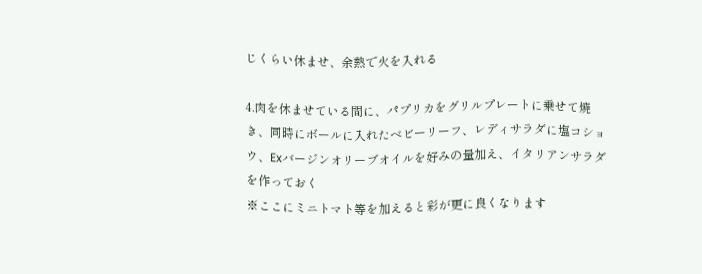じくらい休ませ、余熱で火を入れる

4.肉を休ませている間に、パプリカをグリルプレートに乗せて焼き、同時にボールに入れたベビーリーフ、レディサラダに塩コショウ、Exバージンオリーブオイルを好みの量加え、イタリアンサラダを作っておく
※ここにミニトマト等を加えると彩が更に良くなります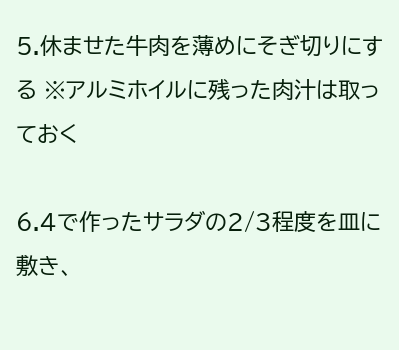5.休ませた牛肉を薄めにそぎ切りにする ※アルミホイルに残った肉汁は取っておく

6.4で作ったサラダの2/3程度を皿に敷き、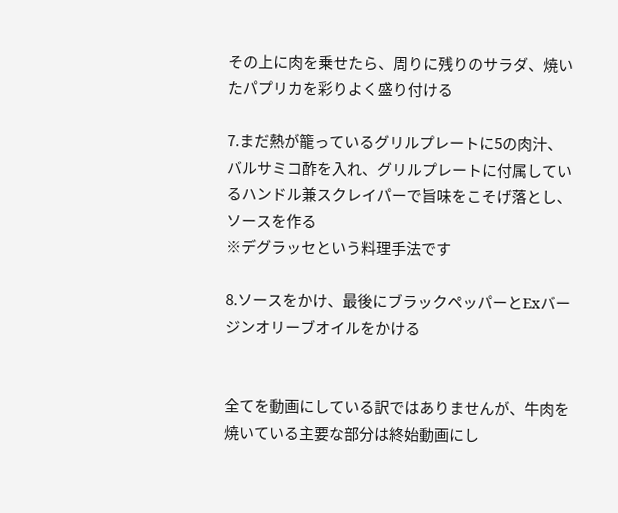その上に肉を乗せたら、周りに残りのサラダ、焼いたパプリカを彩りよく盛り付ける

7.まだ熱が籠っているグリルプレートに5の肉汁、バルサミコ酢を入れ、グリルプレートに付属しているハンドル兼スクレイパーで旨味をこそげ落とし、ソースを作る
※デグラッセという料理手法です

8.ソースをかけ、最後にブラックペッパーとExバージンオリーブオイルをかける


全てを動画にしている訳ではありませんが、牛肉を焼いている主要な部分は終始動画にし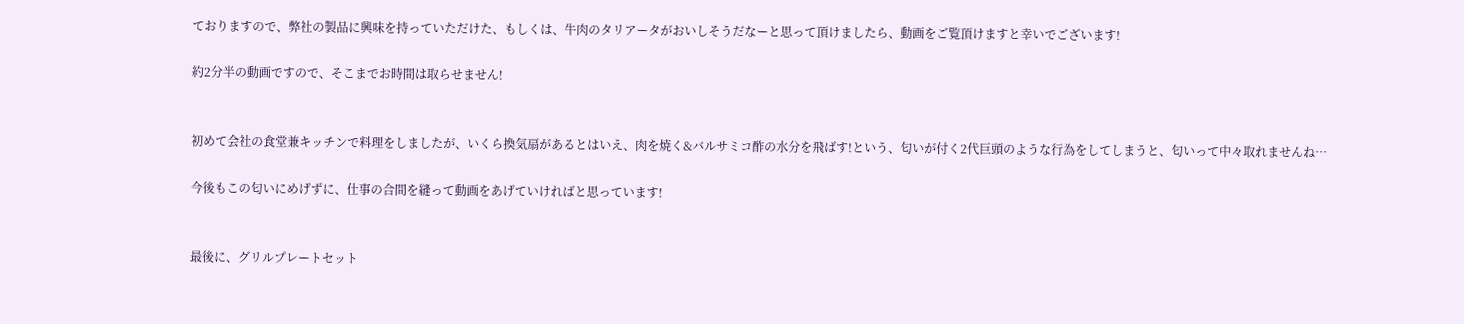ておりますので、弊社の製品に興味を持っていただけた、もしくは、牛肉のタリアータがおいしそうだなーと思って頂けましたら、動画をご覧頂けますと幸いでございます!

約2分半の動画ですので、そこまでお時間は取らせません!


初めて会社の食堂兼キッチンで料理をしましたが、いくら換気扇があるとはいえ、肉を焼く&バルサミコ酢の水分を飛ばす!という、匂いが付く2代巨頭のような行為をしてしまうと、匂いって中々取れませんね…

今後もこの匂いにめげずに、仕事の合間を縫って動画をあげていければと思っています!


最後に、グリルプレートセット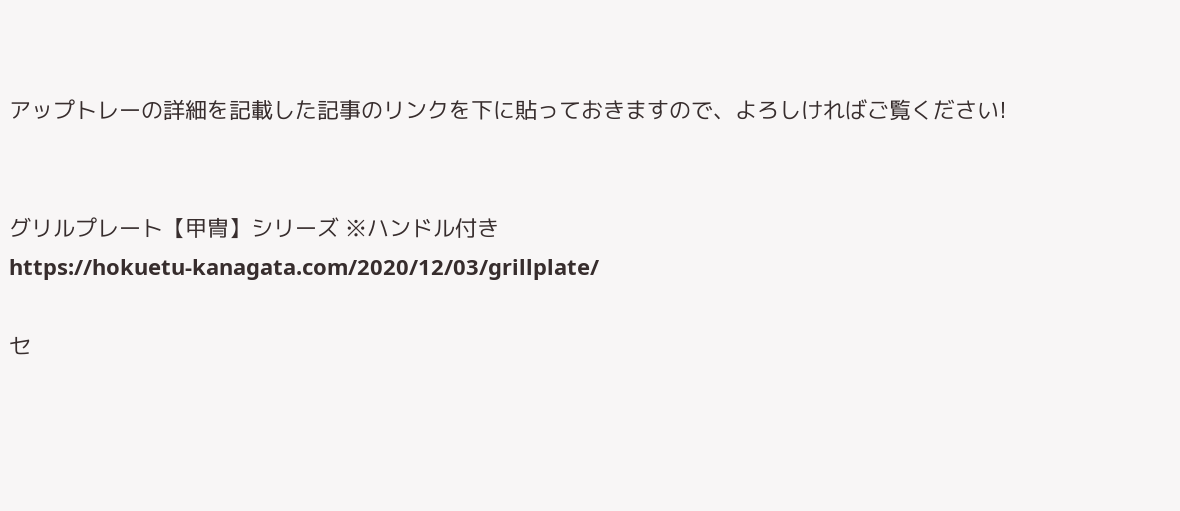アップトレーの詳細を記載した記事のリンクを下に貼っておきますので、よろしければご覧ください!


グリルプレート【甲冑】シリーズ ※ハンドル付き
https://hokuetu-kanagata.com/2020/12/03/grillplate/

セ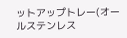ットアップトレー(オールステンレス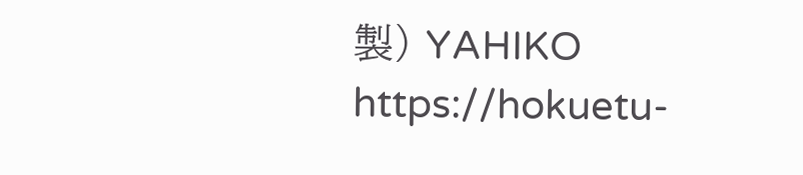製) YAHIKO
https://hokuetu-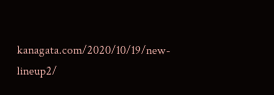kanagata.com/2020/10/19/new-lineup2/